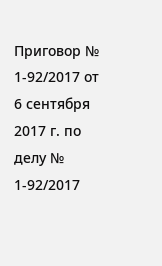Приговор № 1-92/2017 от 6 сентября 2017 г. по делу № 1-92/2017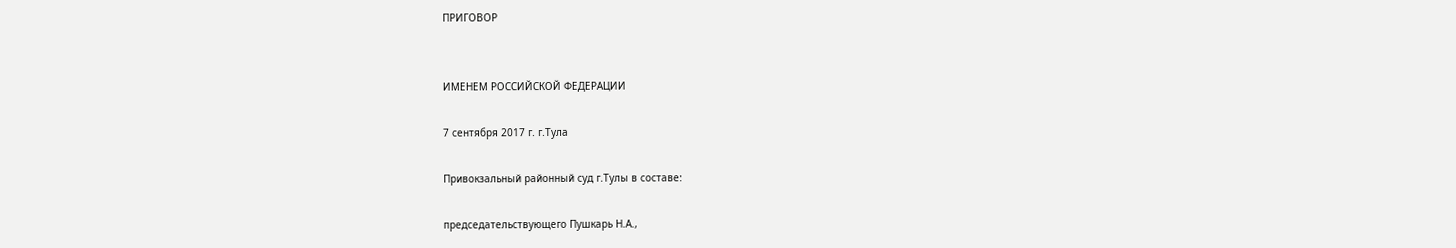ПРИГОВОР


ИМЕНЕМ РОССИЙСКОЙ ФЕДЕРАЦИИ

7 сентября 2017 г. г.Тула

Привокзальный районный суд г.Тулы в составе:

председательствующего Пушкарь Н.А.,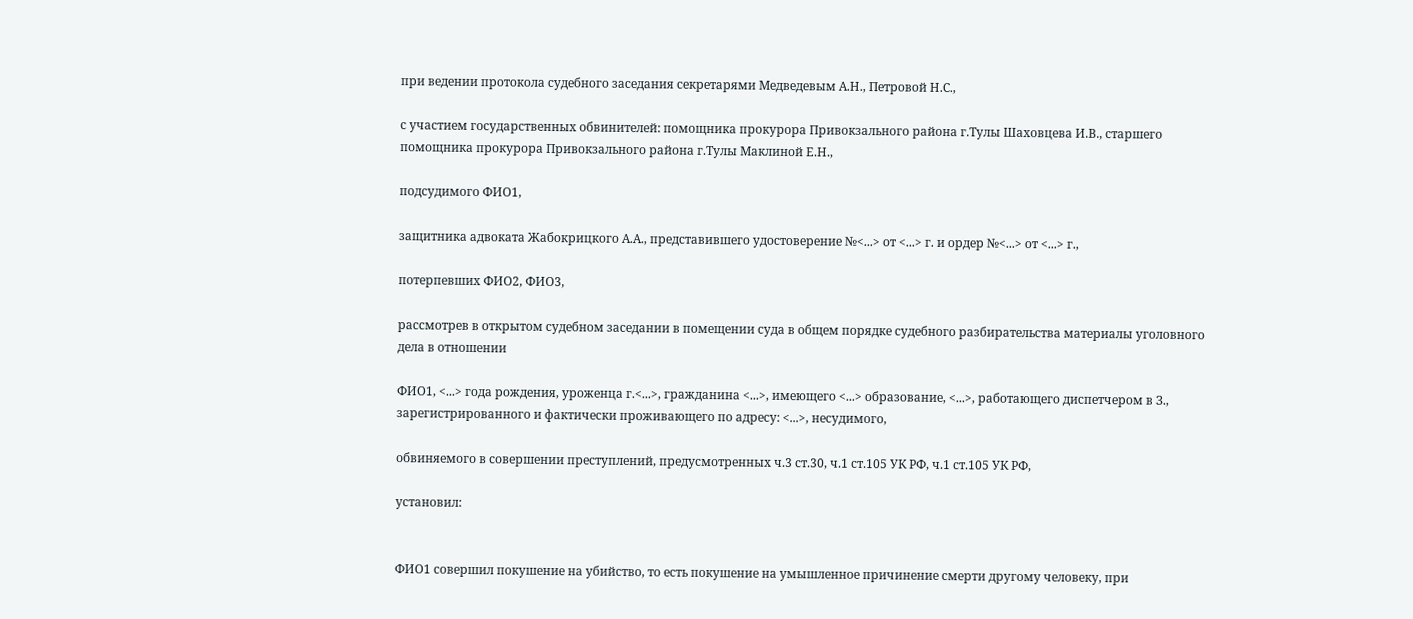при ведении протокола судебного заседания секретарями Медведевым А.Н., Петровой Н.С.,

с участием государственных обвинителей: помощника прокурора Привокзального района г.Тулы Шаховцева И.В., старшего помощника прокурора Привокзального района г.Тулы Маклиной Е.Н.,

подсудимого ФИО1,

защитника адвоката Жабокрицкого А.А., представившего удостоверение №<...> от <...> г. и ордер №<...> от <...> г.,

потерпевших ФИО2, ФИО3,

рассмотрев в открытом судебном заседании в помещении суда в общем порядке судебного разбирательства материалы уголовного дела в отношении

ФИО1, <...> года рождения, уроженца г.<...>, гражданина <...>, имеющего <...> образование, <...>, работающего диспетчером в З., зарегистрированного и фактически проживающего по адресу: <...>, несудимого,

обвиняемого в совершении преступлений, предусмотренных ч.3 ст.30, ч.1 ст.105 УК РФ, ч.1 ст.105 УК РФ,

установил:


ФИО1 совершил покушение на убийство, то есть покушение на умышленное причинение смерти другому человеку, при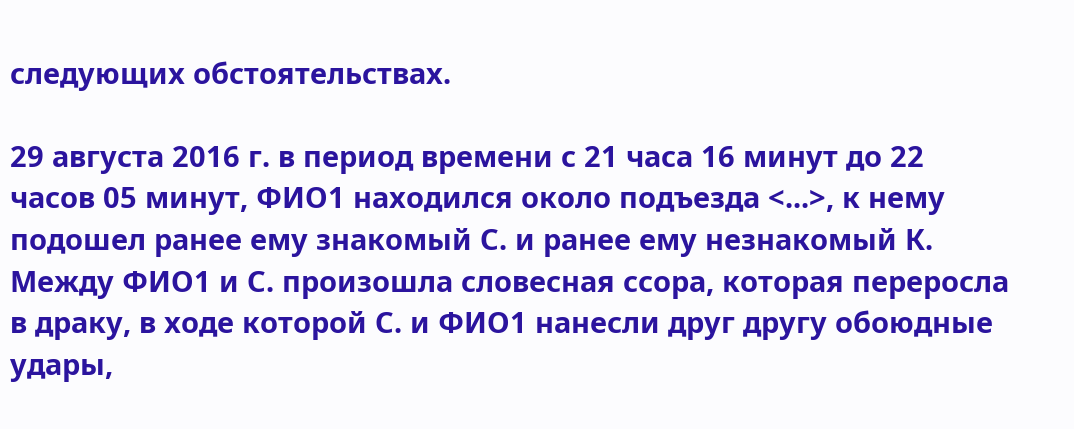следующих обстоятельствах.

29 августа 2016 г. в период времени с 21 часа 16 минут до 22 часов 05 минут, ФИО1 находился около подъезда <...>, к нему подошел ранее ему знакомый С. и ранее ему незнакомый К. Между ФИО1 и С. произошла словесная ссора, которая переросла в драку, в ходе которой С. и ФИО1 нанесли друг другу обоюдные удары,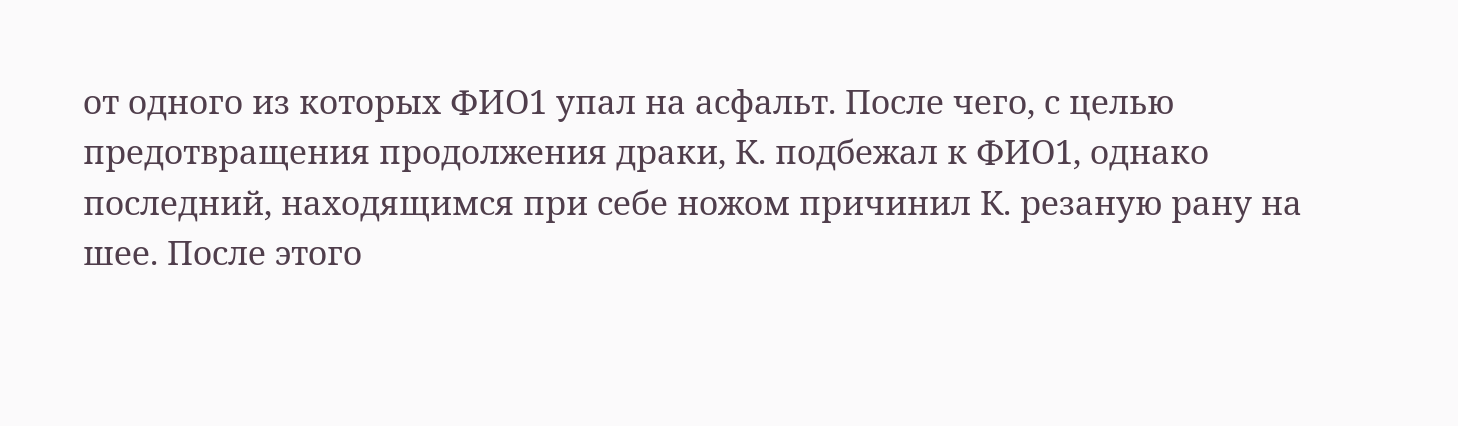от одного из которых ФИО1 упал на асфальт. После чего, с целью предотвращения продолжения драки, К. подбежал к ФИО1, однако последний, находящимся при себе ножом причинил К. резаную рану на шее. После этого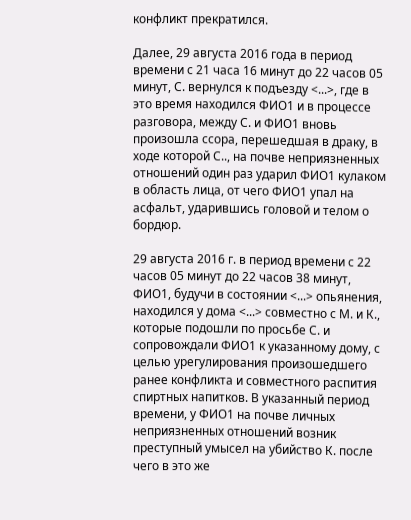конфликт прекратился.

Далее, 29 августа 2016 года в период времени с 21 часа 16 минут до 22 часов 05 минут, С. вернулся к подъезду <...>, где в это время находился ФИО1 и в процессе разговора, между С. и ФИО1 вновь произошла ссора, перешедшая в драку, в ходе которой С.., на почве неприязненных отношений один раз ударил ФИО1 кулаком в область лица, от чего ФИО1 упал на асфальт, ударившись головой и телом о бордюр.

29 августа 2016 г. в период времени с 22 часов 05 минут до 22 часов 38 минут, ФИО1, будучи в состоянии <...> опьянения, находился у дома <...> совместно с М. и К., которые подошли по просьбе С. и сопровождали ФИО1 к указанному дому, с целью урегулирования произошедшего ранее конфликта и совместного распития спиртных напитков. В указанный период времени, у ФИО1 на почве личных неприязненных отношений возник преступный умысел на убийство К. после чего в это же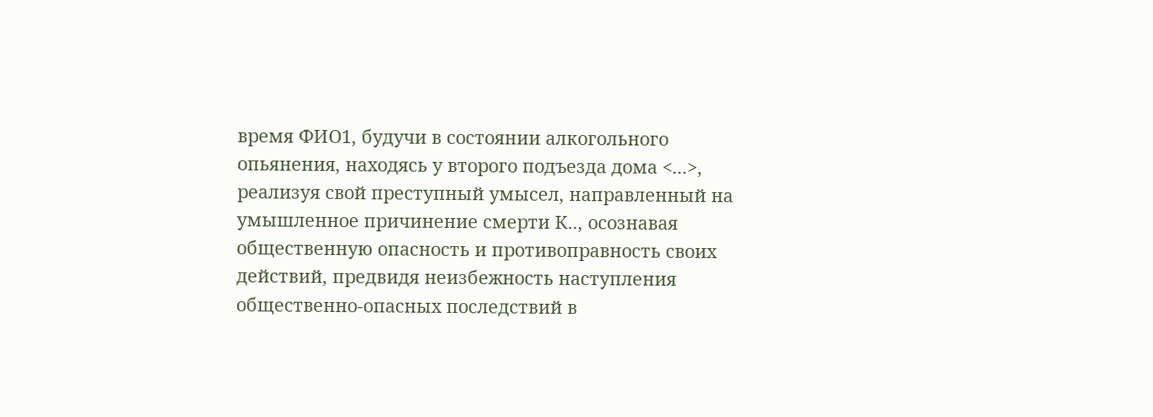время ФИО1, будучи в состоянии алкогольного опьянения, находясь у второго подъезда дома <...>, реализуя свой преступный умысел, направленный на умышленное причинение смерти К.., осознавая общественную опасность и противоправность своих действий, предвидя неизбежность наступления общественно-опасных последствий в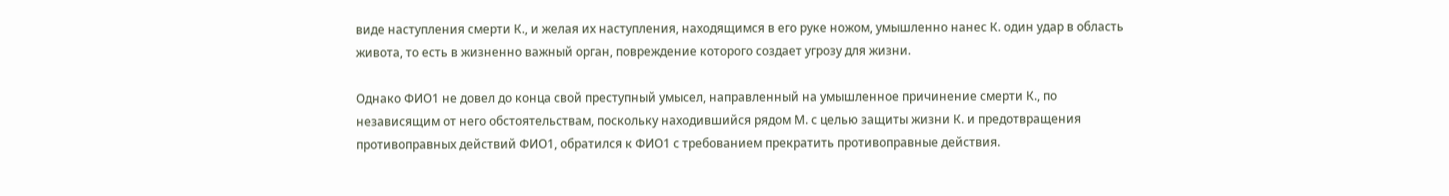виде наступления смерти К., и желая их наступления, находящимся в его руке ножом, умышленно нанес К. один удар в область живота, то есть в жизненно важный орган, повреждение которого создает угрозу для жизни.

Однако ФИО1 не довел до конца свой преступный умысел, направленный на умышленное причинение смерти К., по независящим от него обстоятельствам, поскольку находившийся рядом М. с целью защиты жизни К. и предотвращения противоправных действий ФИО1, обратился к ФИО1 с требованием прекратить противоправные действия.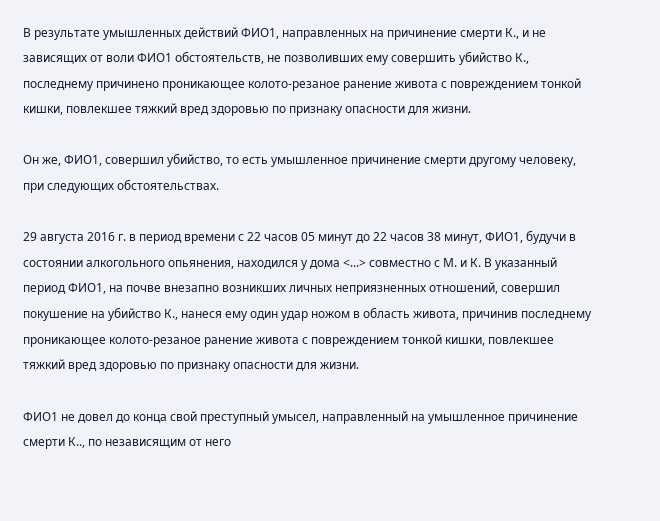В результате умышленных действий ФИО1, направленных на причинение смерти К., и не зависящих от воли ФИО1 обстоятельств, не позволивших ему совершить убийство К., последнему причинено проникающее колото-резаное ранение живота с повреждением тонкой кишки, повлекшее тяжкий вред здоровью по признаку опасности для жизни.

Он же, ФИО1, совершил убийство, то есть умышленное причинение смерти другому человеку, при следующих обстоятельствах.

29 августа 2016 г. в период времени с 22 часов 05 минут до 22 часов 38 минут, ФИО1, будучи в состоянии алкогольного опьянения, находился у дома <...> совместно с М. и К. В указанный период ФИО1, на почве внезапно возникших личных неприязненных отношений, совершил покушение на убийство К., нанеся ему один удар ножом в область живота, причинив последнему проникающее колото-резаное ранение живота с повреждением тонкой кишки, повлекшее тяжкий вред здоровью по признаку опасности для жизни.

ФИО1 не довел до конца свой преступный умысел, направленный на умышленное причинение смерти К.., по независящим от него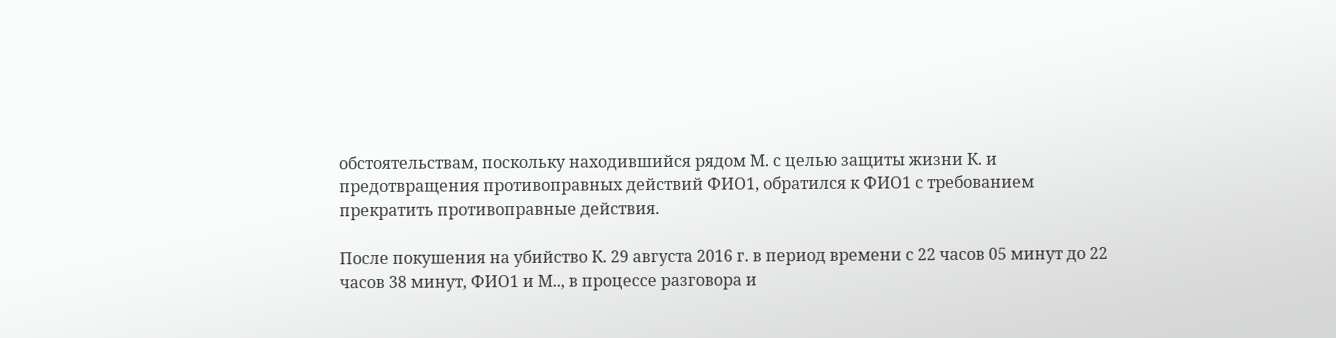обстоятельствам, поскольку находившийся рядом М. с целью защиты жизни К. и предотвращения противоправных действий ФИО1, обратился к ФИО1 с требованием прекратить противоправные действия.

После покушения на убийство К. 29 августа 2016 г. в период времени с 22 часов 05 минут до 22 часов 38 минут, ФИО1 и М.., в процессе разговора и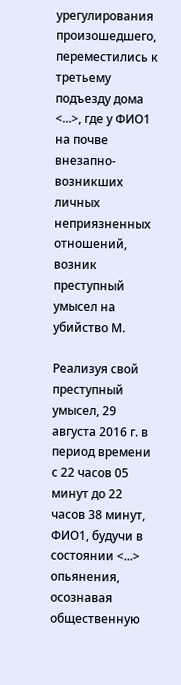урегулирования произошедшего, переместились к третьему подъезду дома <...>, где у ФИО1 на почве внезапно-возникших личных неприязненных отношений, возник преступный умысел на убийство М.

Реализуя свой преступный умысел, 29 августа 2016 г. в период времени с 22 часов 05 минут до 22 часов 38 минут, ФИО1, будучи в состоянии <...> опьянения, осознавая общественную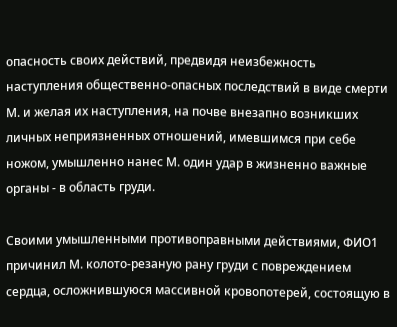опасность своих действий, предвидя неизбежность наступления общественно-опасных последствий в виде смерти М. и желая их наступления, на почве внезапно возникших личных неприязненных отношений, имевшимся при себе ножом, умышленно нанес М. один удар в жизненно важные органы - в область груди.

Своими умышленными противоправными действиями, ФИО1 причинил М. колото-резаную рану груди с повреждением сердца, осложнившуюся массивной кровопотерей, состоящую в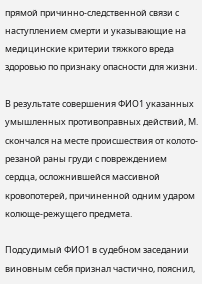прямой причинно-следственной связи с наступлением смерти и указывающие на медицинские критерии тяжкого вреда здоровью по признаку опасности для жизни.

В результате совершения ФИО1 указанных умышленных противоправных действий, М. скончался на месте происшествия от колото-резаной раны груди с повреждением сердца, осложнившейся массивной кровопотерей, причиненной одним ударом колюще-режущего предмета.

Подсудимый ФИО1 в судебном заседании виновным себя признал частично, пояснил,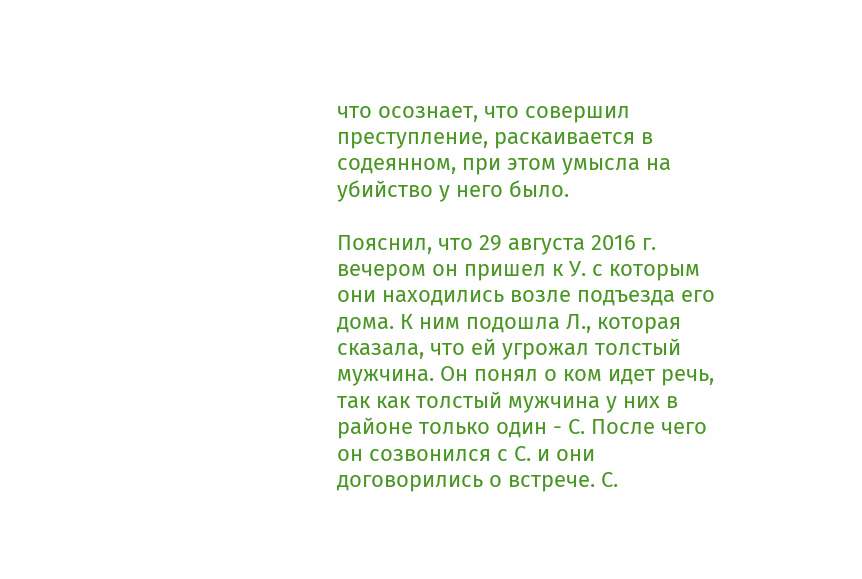что осознает, что совершил преступление, раскаивается в содеянном, при этом умысла на убийство у него было.

Пояснил, что 29 августа 2016 г. вечером он пришел к У. с которым они находились возле подъезда его дома. К ним подошла Л., которая сказала, что ей угрожал толстый мужчина. Он понял о ком идет речь, так как толстый мужчина у них в районе только один - С. После чего он созвонился с С. и они договорились о встрече. С.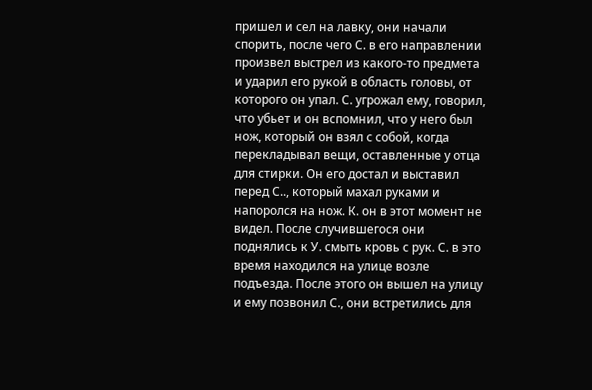пришел и сел на лавку, они начали спорить, после чего С. в его направлении произвел выстрел из какого-то предмета и ударил его рукой в область головы, от которого он упал. С. угрожал ему, говорил, что убьет и он вспомнил, что у него был нож, который он взял с собой, когда перекладывал вещи, оставленные у отца для стирки. Он его достал и выставил перед С.., который махал руками и напоролся на нож. К. он в этот момент не видел. После случившегося они поднялись к У. смыть кровь с рук. С. в это время находился на улице возле подъезда. После этого он вышел на улицу и ему позвонил С., они встретились для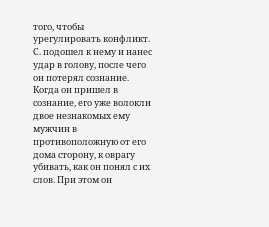того, чтобы урегулировать конфликт. С. подошел к нему и нанес удар в голову, после чего он потерял сознание. Когда он пришел в сознание, его уже волокли двое незнакомых ему мужчин в противоположную от его дома сторону, к оврагу убивать, как он понял с их слов. При этом он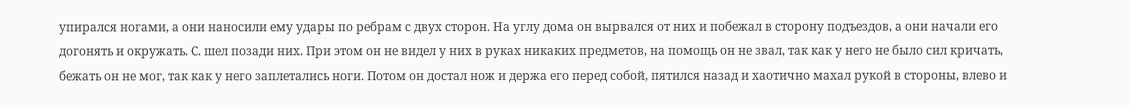упирался ногами, а они наносили ему удары по ребрам с двух сторон. На углу дома он вырвался от них и побежал в сторону подъездов, а они начали его догонять и окружать. С. шел позади них. При этом он не видел у них в руках никаких предметов, на помощь он не звал, так как у него не было сил кричать, бежать он не мог, так как у него заплетались ноги. Потом он достал нож и держа его перед собой, пятился назад и хаотично махал рукой в стороны, влево и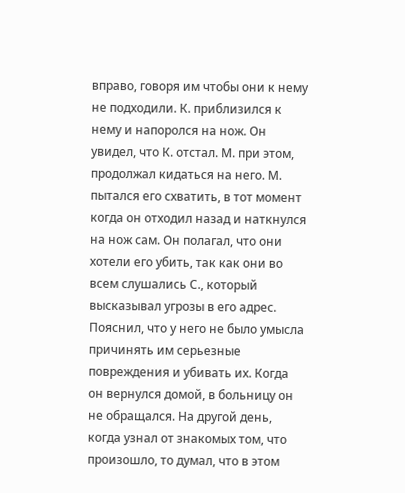вправо, говоря им чтобы они к нему не подходили. К. приблизился к нему и напоролся на нож. Он увидел, что К. отстал. М. при этом, продолжал кидаться на него. М. пытался его схватить, в тот момент когда он отходил назад и наткнулся на нож сам. Он полагал, что они хотели его убить, так как они во всем слушались С., который высказывал угрозы в его адрес. Пояснил, что у него не было умысла причинять им серьезные повреждения и убивать их. Когда он вернулся домой, в больницу он не обращался. На другой день, когда узнал от знакомых том, что произошло, то думал, что в этом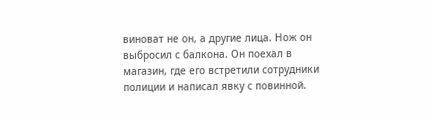виноват не он, а другие лица. Нож он выбросил с балкона. Он поехал в магазин, где его встретили сотрудники полиции и написал явку с повинной.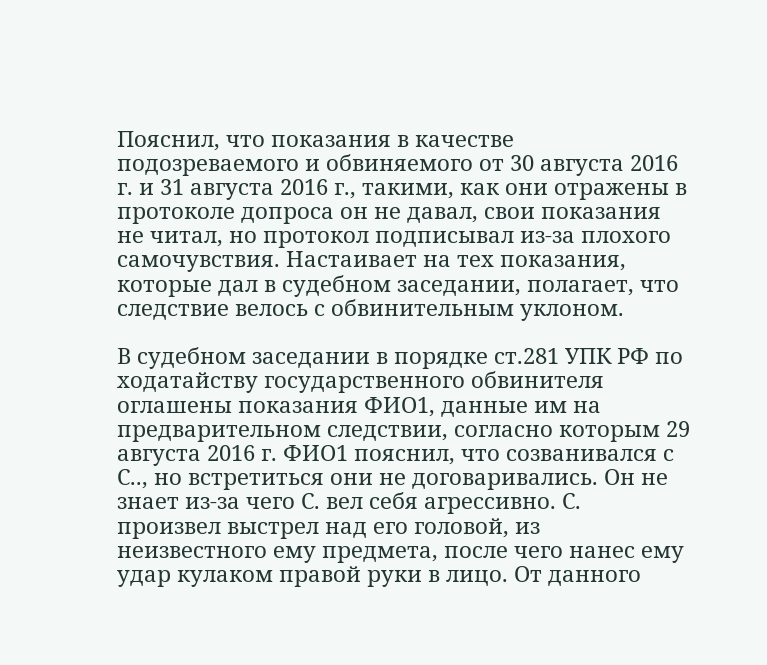Пояснил, что показания в качестве подозреваемого и обвиняемого от 30 августа 2016 г. и 31 августа 2016 г., такими, как они отражены в протоколе допроса он не давал, свои показания не читал, но протокол подписывал из-за плохого самочувствия. Настаивает на тех показания, которые дал в судебном заседании, полагает, что следствие велось с обвинительным уклоном.

В судебном заседании в порядке ст.281 УПК РФ по ходатайству государственного обвинителя оглашены показания ФИО1, данные им на предварительном следствии, согласно которым 29 августа 2016 г. ФИО1 пояснил, что созванивался с С.., но встретиться они не договаривались. Он не знает из-за чего С. вел себя агрессивно. С. произвел выстрел над его головой, из неизвестного ему предмета, после чего нанес ему удар кулаком правой руки в лицо. От данного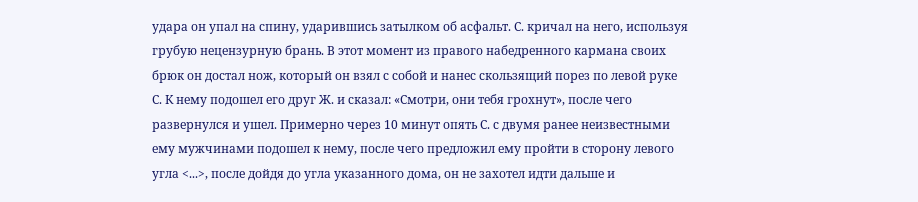удара он упал на спину, ударившись затылком об асфальт. С. кричал на него, используя грубую нецензурную брань. В этот момент из правого набедренного кармана своих брюк он достал нож, который он взял с собой и нанес скользящий порез по левой руке С. К нему подошел его друг Ж. и сказал: «Смотри, они тебя грохнут», после чего развернулся и ушел. Примерно через 10 минут опять С. с двумя ранее неизвестными ему мужчинами подошел к нему, после чего предложил ему пройти в сторону левого угла <...>, после дойдя до угла указанного дома, он не захотел идти дальше и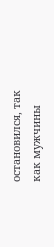остановился, так как мужчины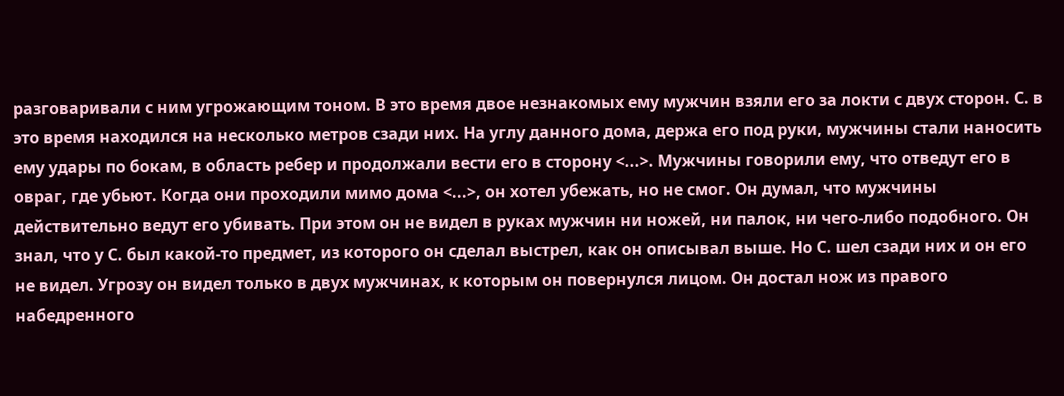разговаривали с ним угрожающим тоном. В это время двое незнакомых ему мужчин взяли его за локти с двух сторон. С. в это время находился на несколько метров сзади них. На углу данного дома, держа его под руки, мужчины стали наносить ему удары по бокам, в область ребер и продолжали вести его в сторону <...>. Мужчины говорили ему, что отведут его в овраг, где убьют. Когда они проходили мимо дома <...>, он хотел убежать, но не смог. Он думал, что мужчины действительно ведут его убивать. При этом он не видел в руках мужчин ни ножей, ни палок, ни чего-либо подобного. Он знал, что у С. был какой-то предмет, из которого он сделал выстрел, как он описывал выше. Но С. шел сзади них и он его не видел. Угрозу он видел только в двух мужчинах, к которым он повернулся лицом. Он достал нож из правого набедренного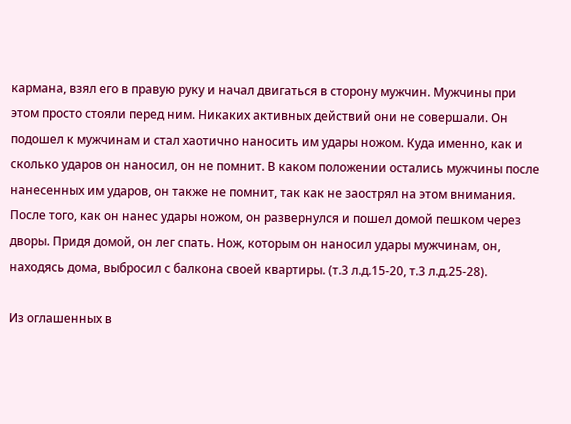кармана, взял его в правую руку и начал двигаться в сторону мужчин. Мужчины при этом просто стояли перед ним. Никаких активных действий они не совершали. Он подошел к мужчинам и стал хаотично наносить им удары ножом. Куда именно, как и сколько ударов он наносил, он не помнит. В каком положении остались мужчины после нанесенных им ударов, он также не помнит, так как не заострял на этом внимания. После того, как он нанес удары ножом, он развернулся и пошел домой пешком через дворы. Придя домой, он лег спать. Нож, которым он наносил удары мужчинам, он, находясь дома, выбросил с балкона своей квартиры. (т.3 л.д.15-20, т.3 л.д.25-28).

Из оглашенных в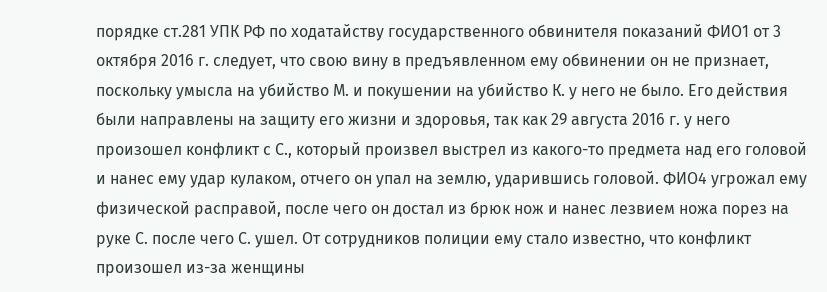порядке ст.281 УПК РФ по ходатайству государственного обвинителя показаний ФИО1 от 3 октября 2016 г. следует, что свою вину в предъявленном ему обвинении он не признает, поскольку умысла на убийство М. и покушении на убийство К. у него не было. Его действия были направлены на защиту его жизни и здоровья, так как 29 августа 2016 г. у него произошел конфликт с С., который произвел выстрел из какого-то предмета над его головой и нанес ему удар кулаком, отчего он упал на землю, ударившись головой. ФИО4 угрожал ему физической расправой, после чего он достал из брюк нож и нанес лезвием ножа порез на руке С. после чего С. ушел. От сотрудников полиции ему стало известно, что конфликт произошел из-за женщины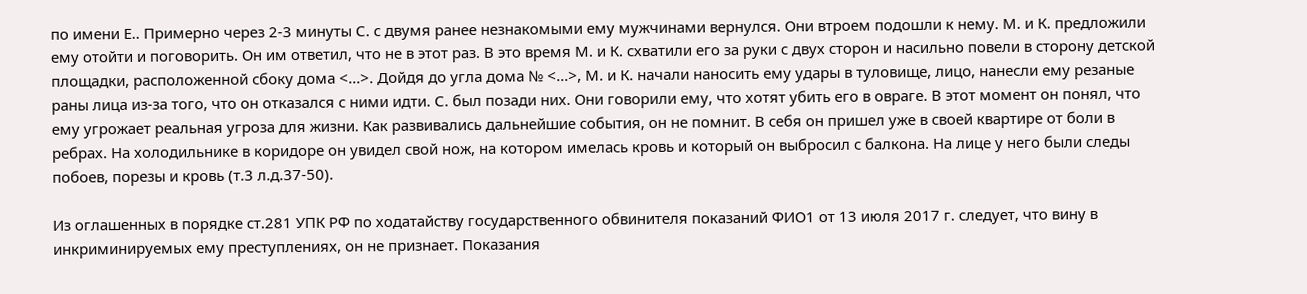по имени Е.. Примерно через 2-3 минуты С. с двумя ранее незнакомыми ему мужчинами вернулся. Они втроем подошли к нему. М. и К. предложили ему отойти и поговорить. Он им ответил, что не в этот раз. В это время М. и К. схватили его за руки с двух сторон и насильно повели в сторону детской площадки, расположенной сбоку дома <...>. Дойдя до угла дома № <...>, М. и К. начали наносить ему удары в туловище, лицо, нанесли ему резаные раны лица из-за того, что он отказался с ними идти. С. был позади них. Они говорили ему, что хотят убить его в овраге. В этот момент он понял, что ему угрожает реальная угроза для жизни. Как развивались дальнейшие события, он не помнит. В себя он пришел уже в своей квартире от боли в ребрах. На холодильнике в коридоре он увидел свой нож, на котором имелась кровь и который он выбросил с балкона. На лице у него были следы побоев, порезы и кровь (т.3 л.д.37-50).

Из оглашенных в порядке ст.281 УПК РФ по ходатайству государственного обвинителя показаний ФИО1 от 13 июля 2017 г. следует, что вину в инкриминируемых ему преступлениях, он не признает. Показания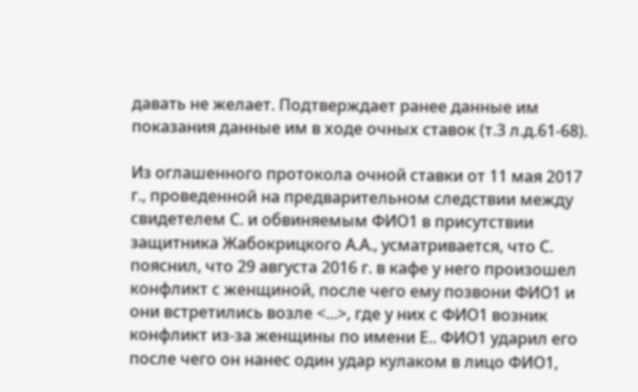давать не желает. Подтверждает ранее данные им показания данные им в ходе очных ставок (т.3 л.д.61-68).

Из оглашенного протокола очной ставки от 11 мая 2017 г., проведенной на предварительном следствии между свидетелем С. и обвиняемым ФИО1 в присутствии защитника Жабокрицкого А.А., усматривается, что С. пояснил, что 29 августа 2016 г. в кафе у него произошел конфликт с женщиной, после чего ему позвони ФИО1 и они встретились возле <...>, где у них с ФИО1 возник конфликт из-за женщины по имени Е.. ФИО1 ударил его после чего он нанес один удар кулаком в лицо ФИО1,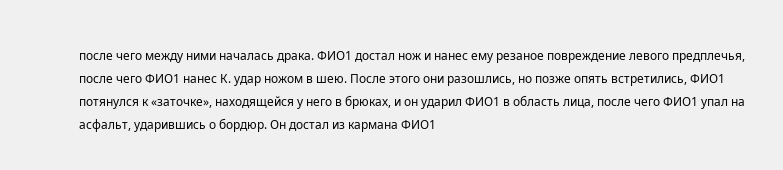после чего между ними началась драка. ФИО1 достал нож и нанес ему резаное повреждение левого предплечья, после чего ФИО1 нанес К. удар ножом в шею. После этого они разошлись, но позже опять встретились, ФИО1 потянулся к «заточке», находящейся у него в брюках, и он ударил ФИО1 в область лица, после чего ФИО1 упал на асфальт, ударившись о бордюр. Он достал из кармана ФИО1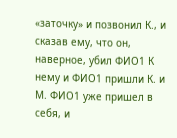«заточку» и позвонил К., и сказав ему, что он, наверное, убил ФИО1 К нему и ФИО1 пришли К. и М. ФИО1 уже пришел в себя, и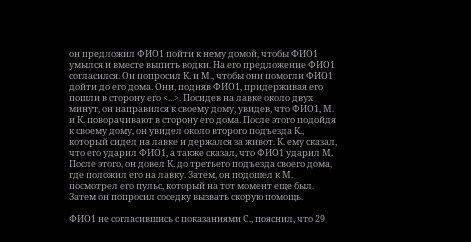он предложил ФИО1 пойти к нему домой, чтобы ФИО1 умылся и вместе выпить водки. На его предложение ФИО1 согласился. Он попросил К. и М., чтобы они помогли ФИО1 дойти до его дома. Они, подняв ФИО1, придерживая его пошли в сторону его <...>. Посидев на лавке около двух минут, он направился к своему дому, увидев, что ФИО1, М. и К. поворачивают в сторону его дома. После этого подойдя к своему дому, он увидел около второго подъезда К., который сидел на лавке и держался за живот. К. ему сказал, что его ударил ФИО1, а также сказал, что ФИО1 ударил М. После этого, он довел К. до третьего подъезда своего дома, где положил его на лавку. Затем, он подошел к М. посмотрел его пульс, который на тот момент еще был. Затем он попросил соседку вызвать скорую помощь.

ФИО1 не согласившись с показаниями С., пояснил, что 29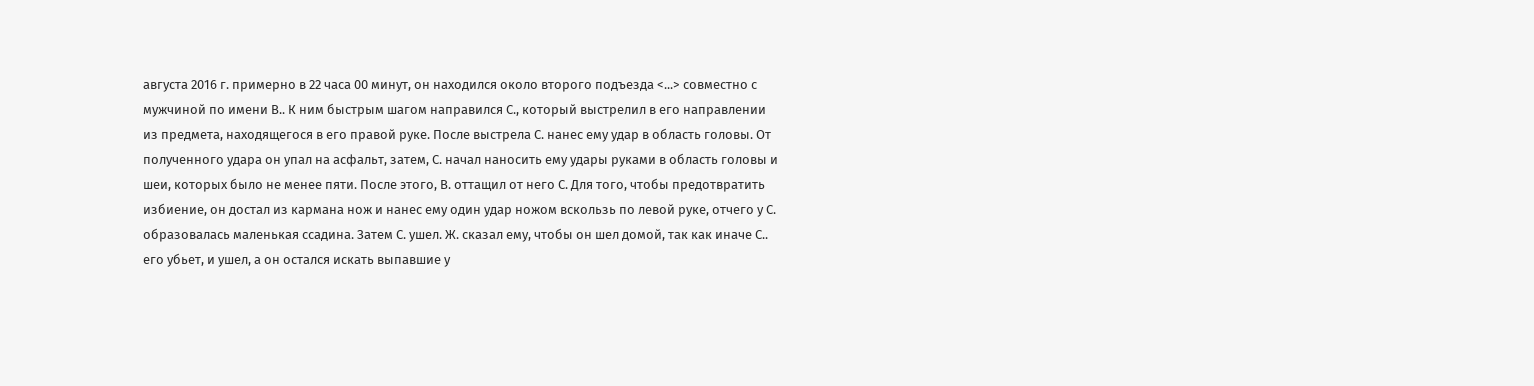августа 2016 г. примерно в 22 часа 00 минут, он находился около второго подъезда <...> совместно с мужчиной по имени В.. К ним быстрым шагом направился С., который выстрелил в его направлении из предмета, находящегося в его правой руке. После выстрела С. нанес ему удар в область головы. От полученного удара он упал на асфальт, затем, С. начал наносить ему удары руками в область головы и шеи, которых было не менее пяти. После этого, В. оттащил от него С. Для того, чтобы предотвратить избиение, он достал из кармана нож и нанес ему один удар ножом вскользь по левой руке, отчего у С. образовалась маленькая ссадина. Затем С. ушел. Ж. сказал ему, чтобы он шел домой, так как иначе С.. его убьет, и ушел, а он остался искать выпавшие у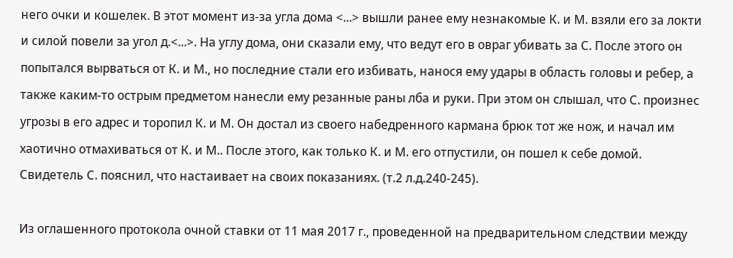него очки и кошелек. В этот момент из-за угла дома <...> вышли ранее ему незнакомые К. и М. взяли его за локти и силой повели за угол д.<...>. На углу дома, они сказали ему, что ведут его в овраг убивать за С. После этого он попытался вырваться от К. и М., но последние стали его избивать, нанося ему удары в область головы и ребер, а также каким-то острым предметом нанесли ему резанные раны лба и руки. При этом он слышал, что С. произнес угрозы в его адрес и торопил К. и М. Он достал из своего набедренного кармана брюк тот же нож, и начал им хаотично отмахиваться от К. и М.. После этого, как только К. и М. его отпустили, он пошел к себе домой. Свидетель С. пояснил, что настаивает на своих показаниях. (т.2 л.д.240-245).

Из оглашенного протокола очной ставки от 11 мая 2017 г., проведенной на предварительном следствии между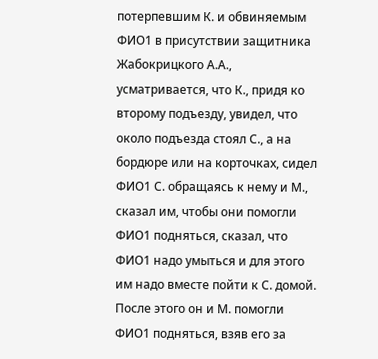потерпевшим К. и обвиняемым ФИО1 в присутствии защитника Жабокрицкого А.А., усматривается, что К., придя ко второму подъезду, увидел, что около подъезда стоял С., а на бордюре или на корточках, сидел ФИО1 С. обращаясь к нему и М., сказал им, чтобы они помогли ФИО1 подняться, сказал, что ФИО1 надо умыться и для этого им надо вместе пойти к С. домой. После этого он и М. помогли ФИО1 подняться, взяв его за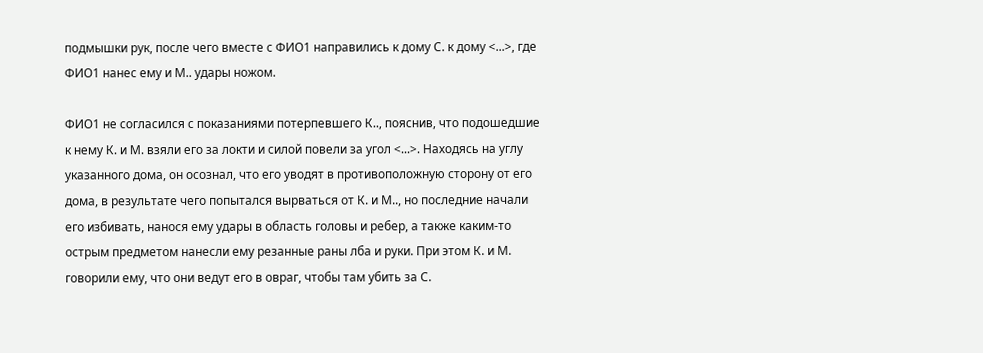подмышки рук, после чего вместе с ФИО1 направились к дому С. к дому <...>, где ФИО1 нанес ему и М.. удары ножом.

ФИО1 не согласился с показаниями потерпевшего К.., пояснив, что подошедшие к нему К. и М. взяли его за локти и силой повели за угол <...>. Находясь на углу указанного дома, он осознал, что его уводят в противоположную сторону от его дома, в результате чего попытался вырваться от К. и М.., но последние начали его избивать, нанося ему удары в область головы и ребер, а также каким-то острым предметом нанесли ему резанные раны лба и руки. При этом К. и М. говорили ему, что они ведут его в овраг, чтобы там убить за С.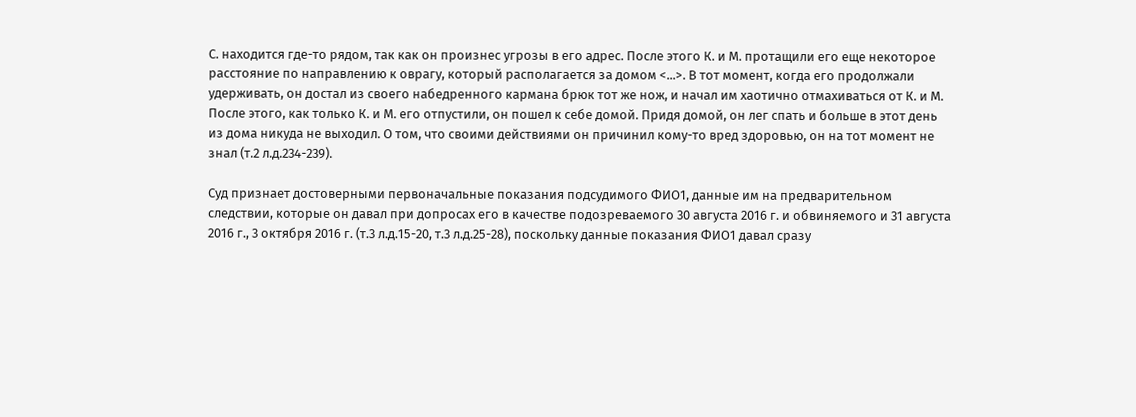С. находится где-то рядом, так как он произнес угрозы в его адрес. После этого К. и М. протащили его еще некоторое расстояние по направлению к оврагу, который располагается за домом <...>. В тот момент, когда его продолжали удерживать, он достал из своего набедренного кармана брюк тот же нож, и начал им хаотично отмахиваться от К. и М. После этого, как только К. и М. его отпустили, он пошел к себе домой. Придя домой, он лег спать и больше в этот день из дома никуда не выходил. О том, что своими действиями он причинил кому-то вред здоровью, он на тот момент не знал (т.2 л.д.234-239).

Суд признает достоверными первоначальные показания подсудимого ФИО1, данные им на предварительном следствии, которые он давал при допросах его в качестве подозреваемого 30 августа 2016 г. и обвиняемого и 31 августа 2016 г., 3 октября 2016 г. (т.3 л.д.15-20, т.3 л.д.25-28), поскольку данные показания ФИО1 давал сразу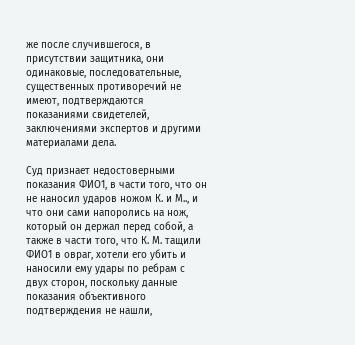же после случившегося, в присутствии защитника, они одинаковые, последовательные, существенных противоречий не имеют, подтверждаются показаниями свидетелей, заключениями экспертов и другими материалами дела.

Суд признает недостоверными показания ФИО1, в части того, что он не наносил ударов ножом К. и М.., и что они сами напоролись на нож, который он держал перед собой, а также в части того, что К. М. тащили ФИО1 в овраг, хотели его убить и наносили ему удары по ребрам с двух сторон, поскольку данные показания объективного подтверждения не нашли,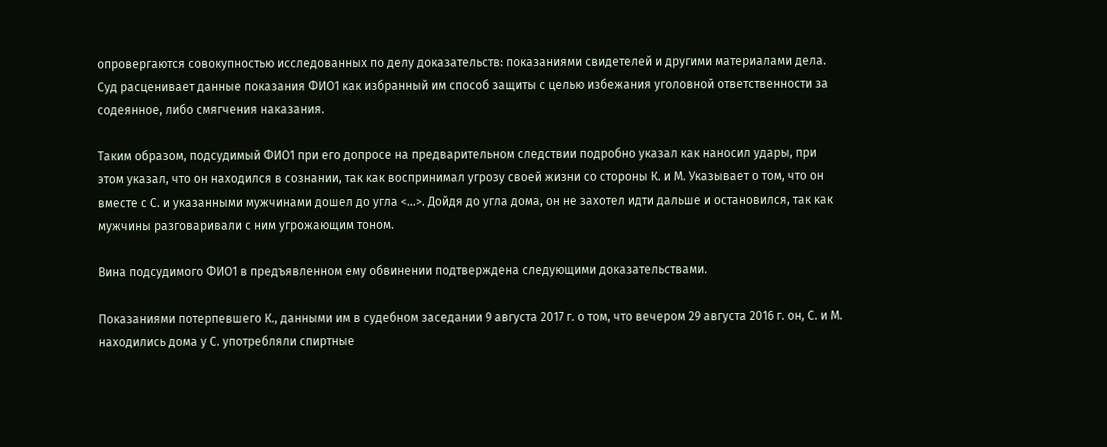опровергаются совокупностью исследованных по делу доказательств: показаниями свидетелей и другими материалами дела. Суд расценивает данные показания ФИО1 как избранный им способ защиты с целью избежания уголовной ответственности за содеянное, либо смягчения наказания.

Таким образом, подсудимый ФИО1 при его допросе на предварительном следствии подробно указал как наносил удары, при этом указал, что он находился в сознании, так как воспринимал угрозу своей жизни со стороны К. и М. Указывает о том, что он вместе с С. и указанными мужчинами дошел до угла <...>. Дойдя до угла дома, он не захотел идти дальше и остановился, так как мужчины разговаривали с ним угрожающим тоном.

Вина подсудимого ФИО1 в предъявленном ему обвинении подтверждена следующими доказательствами.

Показаниями потерпевшего К., данными им в судебном заседании 9 августа 2017 г. о том, что вечером 29 августа 2016 г. он, С. и М. находились дома у С. употребляли спиртные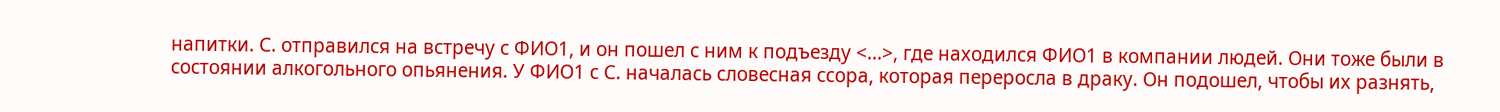напитки. С. отправился на встречу с ФИО1, и он пошел с ним к подъезду <...>, где находился ФИО1 в компании людей. Они тоже были в состоянии алкогольного опьянения. У ФИО1 с С. началась словесная ссора, которая переросла в драку. Он подошел, чтобы их разнять,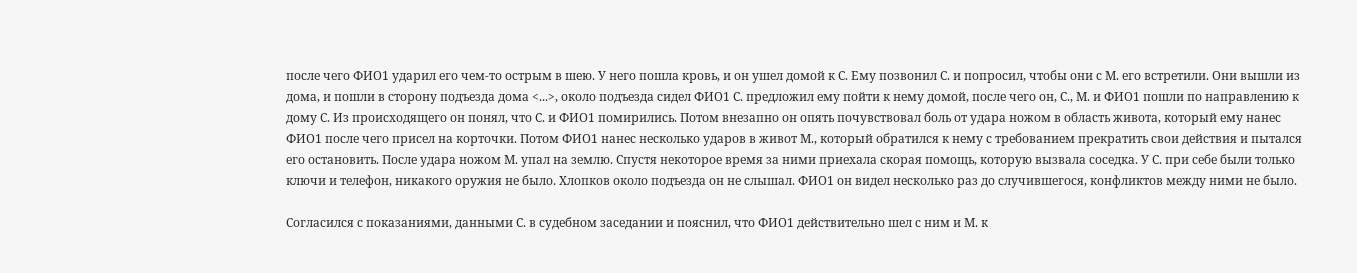после чего ФИО1 ударил его чем-то острым в шею. У него пошла кровь, и он ушел домой к С. Ему позвонил С. и попросил, чтобы они с М. его встретили. Они вышли из дома, и пошли в сторону подъезда дома <...>, около подъезда сидел ФИО1 С. предложил ему пойти к нему домой, после чего он, С., М. и ФИО1 пошли по направлению к дому С. Из происходящего он понял, что С. и ФИО1 помирились. Потом внезапно он опять почувствовал боль от удара ножом в область живота, который ему нанес ФИО1 после чего присел на корточки. Потом ФИО1 нанес несколько ударов в живот М., который обратился к нему с требованием прекратить свои действия и пытался его остановить. После удара ножом М. упал на землю. Спустя некоторое время за ними приехала скорая помощь, которую вызвала соседка. У С. при себе были только ключи и телефон, никакого оружия не было. Хлопков около подъезда он не слышал. ФИО1 он видел несколько раз до случившегося, конфликтов между ними не было.

Согласился с показаниями, данными С. в судебном заседании и пояснил, что ФИО1 действительно шел с ним и М. к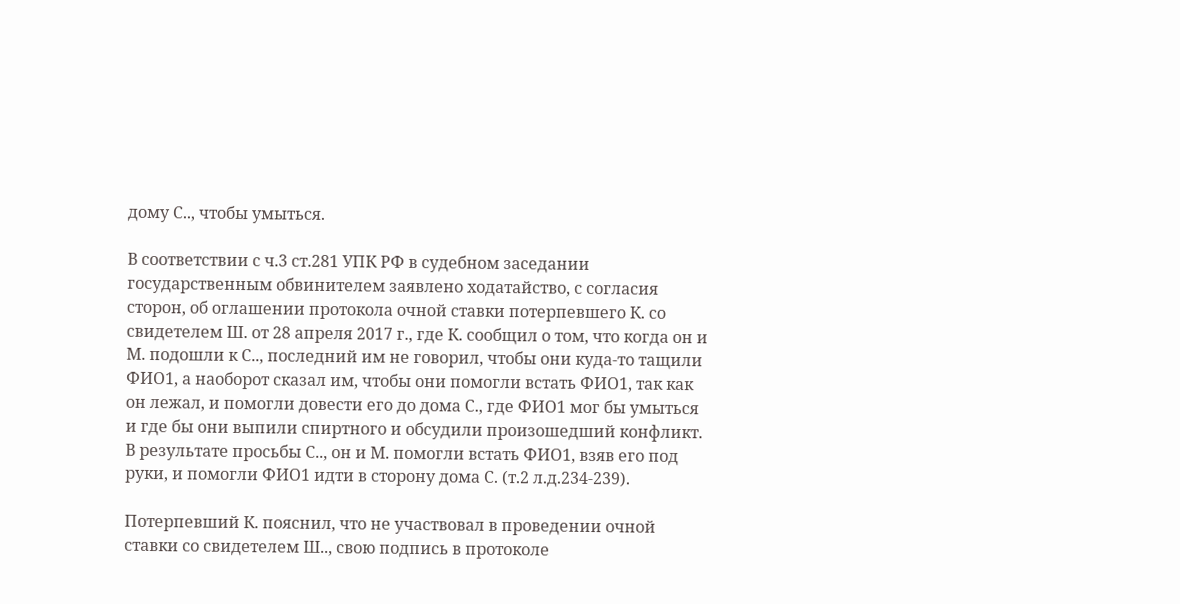дому С.., чтобы умыться.

В соответствии с ч.3 ст.281 УПК РФ в судебном заседании государственным обвинителем заявлено ходатайство, с согласия сторон, об оглашении протокола очной ставки потерпевшего К. со свидетелем Ш. от 28 апреля 2017 г., где К. сообщил о том, что когда он и М. подошли к С.., последний им не говорил, чтобы они куда-то тащили ФИО1, а наоборот сказал им, чтобы они помогли встать ФИО1, так как он лежал, и помогли довести его до дома С., где ФИО1 мог бы умыться и где бы они выпили спиртного и обсудили произошедший конфликт. В результате просьбы С.., он и М. помогли встать ФИО1, взяв его под руки, и помогли ФИО1 идти в сторону дома С. (т.2 л.д.234-239).

Потерпевший К. пояснил, что не участвовал в проведении очной ставки со свидетелем Ш.., свою подпись в протоколе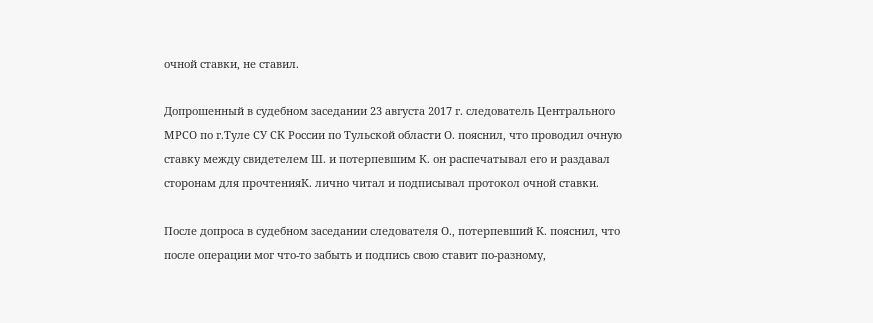очной ставки, не ставил.

Допрошенный в судебном заседании 23 августа 2017 г. следователь Центрального МРСО по г.Туле СУ СК России по Тульской области О. пояснил, что проводил очную ставку между свидетелем Ш. и потерпевшим К. он распечатывал его и раздавал сторонам для прочтенияК. лично читал и подписывал протокол очной ставки.

После допроса в судебном заседании следователя О., потерпевший К. пояснил, что после операции мог что-то забыть и подпись свою ставит по-разному,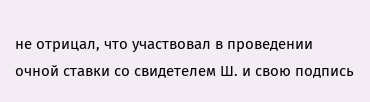не отрицал, что участвовал в проведении очной ставки со свидетелем Ш. и свою подпись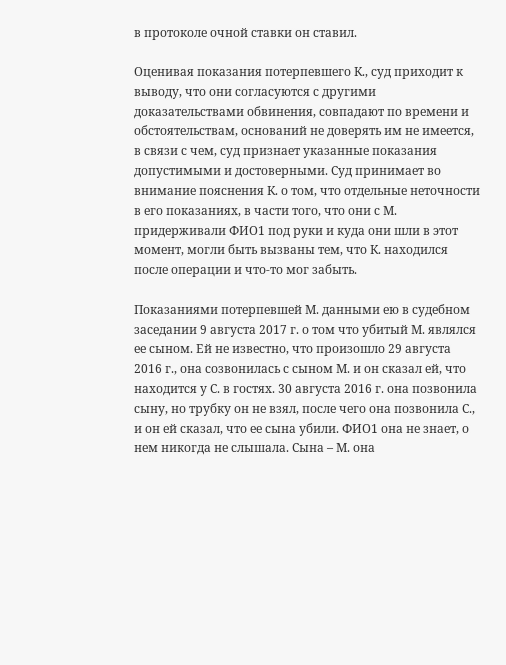в протоколе очной ставки он ставил.

Оценивая показания потерпевшего К., суд приходит к выводу, что они согласуются с другими доказательствами обвинения, совпадают по времени и обстоятельствам, оснований не доверять им не имеется, в связи с чем, суд признает указанные показания допустимыми и достоверными. Суд принимает во внимание пояснения К. о том, что отдельные неточности в его показаниях, в части того, что они с М. придерживали ФИО1 под руки и куда они шли в этот момент, могли быть вызваны тем, что К. находился после операции и что-то мог забыть.

Показаниями потерпевшей М. данными ею в судебном заседании 9 августа 2017 г. о том что убитый М. являлся ее сыном. Ей не известно, что произошло 29 августа 2016 г., она созвонилась с сыном М. и он сказал ей, что находится у С. в гостях. 30 августа 2016 г. она позвонила сыну, но трубку он не взял, после чего она позвонила С., и он ей сказал, что ее сына убили. ФИО1 она не знает, о нем никогда не слышала. Сына – М. она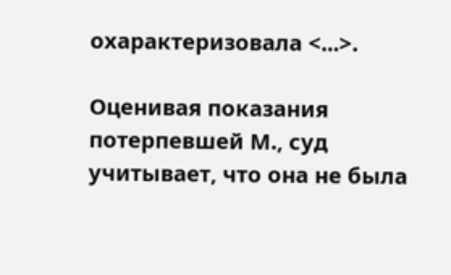охарактеризовала <...>.

Оценивая показания потерпевшей М., суд учитывает, что она не была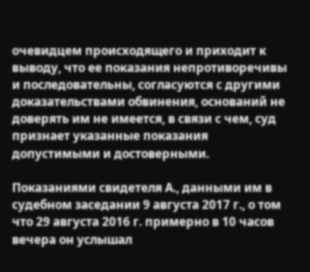очевидцем происходящего и приходит к выводу, что ее показания непротиворечивы и последовательны, согласуются с другими доказательствами обвинения, оснований не доверять им не имеется, в связи с чем, суд признает указанные показания допустимыми и достоверными.

Показаниями свидетеля А., данными им в судебном заседании 9 августа 2017 г., о том что 29 августа 2016 г. примерно в 10 часов вечера он услышал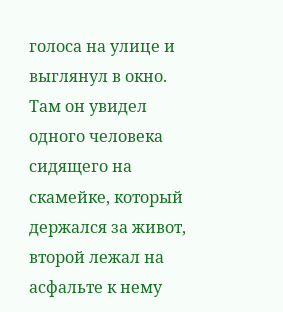голоса на улице и выглянул в окно. Там он увидел одного человека сидящего на скамейке, который держался за живот, второй лежал на асфальте к нему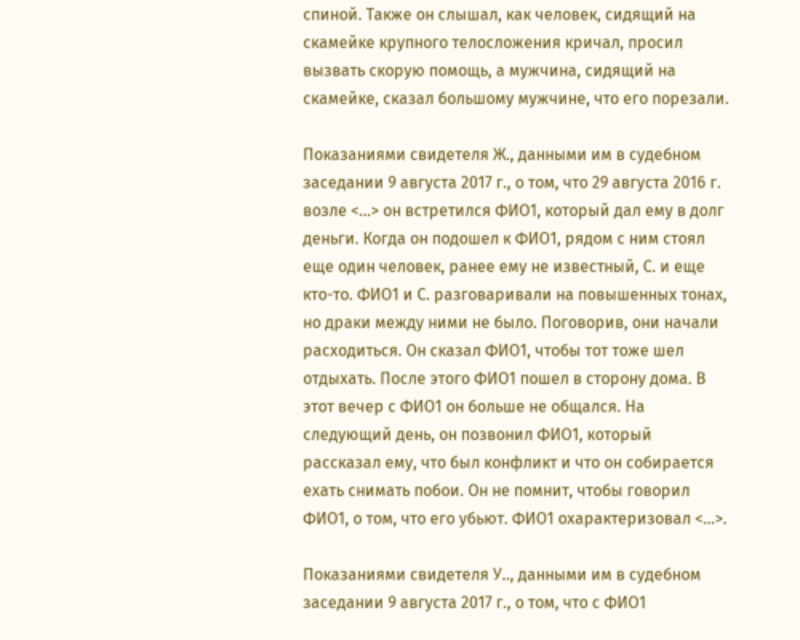спиной. Также он слышал, как человек, сидящий на скамейке крупного телосложения кричал, просил вызвать скорую помощь, а мужчина, сидящий на скамейке, сказал большому мужчине, что его порезали.

Показаниями свидетеля Ж., данными им в судебном заседании 9 августа 2017 г., о том, что 29 августа 2016 г. возле <...> он встретился ФИО1, который дал ему в долг деньги. Когда он подошел к ФИО1, рядом с ним стоял еще один человек, ранее ему не известный, С. и еще кто-то. ФИО1 и С. разговаривали на повышенных тонах, но драки между ними не было. Поговорив, они начали расходиться. Он сказал ФИО1, чтобы тот тоже шел отдыхать. После этого ФИО1 пошел в сторону дома. В этот вечер с ФИО1 он больше не общался. На следующий день, он позвонил ФИО1, который рассказал ему, что был конфликт и что он собирается ехать снимать побои. Он не помнит, чтобы говорил ФИО1, о том, что его убьют. ФИО1 охарактеризовал <...>.

Показаниями свидетеля У.., данными им в судебном заседании 9 августа 2017 г., о том, что с ФИО1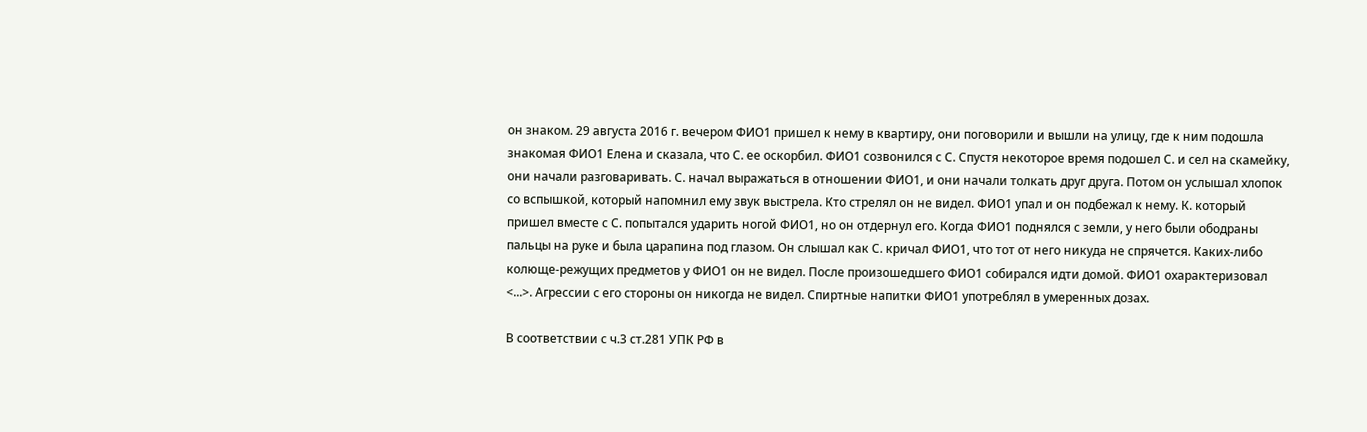он знаком. 29 августа 2016 г. вечером ФИО1 пришел к нему в квартиру, они поговорили и вышли на улицу, где к ним подошла знакомая ФИО1 Елена и сказала, что С. ее оскорбил. ФИО1 созвонился с С. Спустя некоторое время подошел С. и сел на скамейку, они начали разговаривать. С. начал выражаться в отношении ФИО1, и они начали толкать друг друга. Потом он услышал хлопок со вспышкой, который напомнил ему звук выстрела. Кто стрелял он не видел. ФИО1 упал и он подбежал к нему. К. который пришел вместе с С. попытался ударить ногой ФИО1, но он отдернул его. Когда ФИО1 поднялся с земли, у него были ободраны пальцы на руке и была царапина под глазом. Он слышал как С. кричал ФИО1, что тот от него никуда не спрячется. Каких-либо колюще-режущих предметов у ФИО1 он не видел. После произошедшего ФИО1 собирался идти домой. ФИО1 охарактеризовал <...>. Агрессии с его стороны он никогда не видел. Спиртные напитки ФИО1 употреблял в умеренных дозах.

В соответствии с ч.3 ст.281 УПК РФ в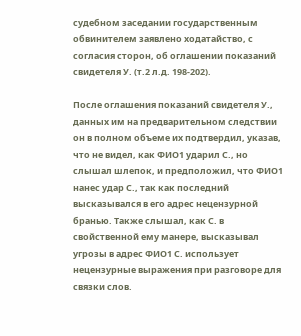судебном заседании государственным обвинителем заявлено ходатайство, с согласия сторон, об оглашении показаний свидетеля У. (т.2 л.д. 198-202).

После оглашения показаний свидетеля У., данных им на предварительном следствии он в полном объеме их подтвердил, указав, что не видел, как ФИО1 ударил С., но слышал шлепок, и предположил, что ФИО1 нанес удар С., так как последний высказывался в его адрес нецензурной бранью. Также слышал, как С. в свойственной ему манере, высказывал угрозы в адрес ФИО1 С. использует нецензурные выражения при разговоре для связки слов.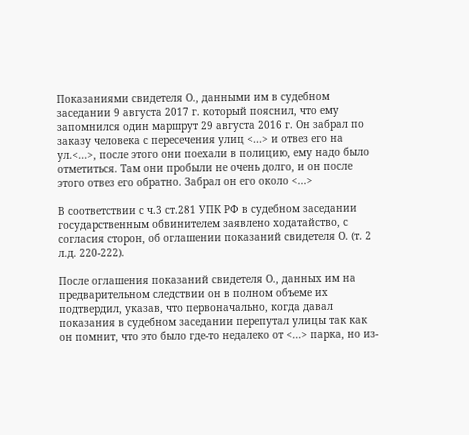Показаниями свидетеля О., данными им в судебном заседании 9 августа 2017 г. который пояснил, что ему запомнился один маршрут 29 августа 2016 г. Он забрал по заказу человека с пересечения улиц <...> и отвез его на ул.<...>, после этого они поехали в полицию, ему надо было отметиться. Там они пробыли не очень долго, и он после этого отвез его обратно. Забрал он его около <...>

В соответствии с ч.3 ст.281 УПК РФ в судебном заседании государственным обвинителем заявлено ходатайство, с согласия сторон, об оглашении показаний свидетеля О. (т. 2 л.д. 220-222).

После оглашения показаний свидетеля О., данных им на предварительном следствии он в полном объеме их подтвердил, указав, что первоначально, когда давал показания в судебном заседании перепутал улицы так как он помнит, что это было где-то недалеко от <...> парка, но из-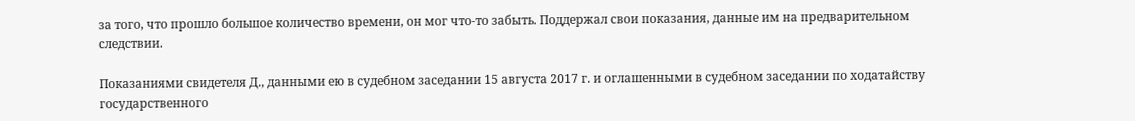за того, что прошло большое количество времени, он мог что-то забыть. Поддержал свои показания, данные им на предварительном следствии.

Показаниями свидетеля Д., данными ею в судебном заседании 15 августа 2017 г. и оглашенными в судебном заседании по ходатайству государственного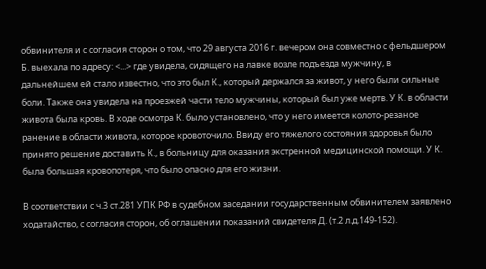обвинителя и с согласия сторон о том, что 29 августа 2016 г. вечером она совместно с фельдшером Б. выехала по адресу: <...> где увидела, сидящего на лавке возле подъезда мужчину, в дальнейшем ей стало известно, что это был К., который держался за живот, у него были сильные боли. Также она увидела на проезжей части тело мужчины, который был уже мертв. У К. в области живота была кровь. В ходе осмотра К. было установлено, что у него имеется колото-резаное ранение в области живота, которое кровоточило. Ввиду его тяжелого состояния здоровья было принято решение доставить К., в больницу для оказания экстренной медицинской помощи. У К. была большая кровопотеря, что было опасно для его жизни.

В соответствии с ч.3 ст.281 УПК РФ в судебном заседании государственным обвинителем заявлено ходатайство, с согласия сторон, об оглашении показаний свидетеля Д. (т.2 л.д.149-152).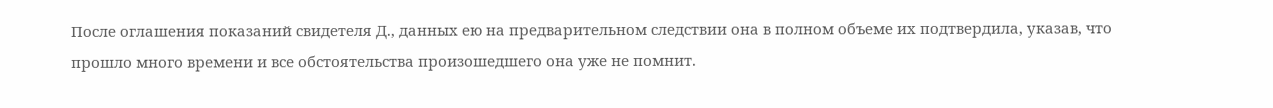После оглашения показаний свидетеля Д., данных ею на предварительном следствии она в полном объеме их подтвердила, указав, что прошло много времени и все обстоятельства произошедшего она уже не помнит.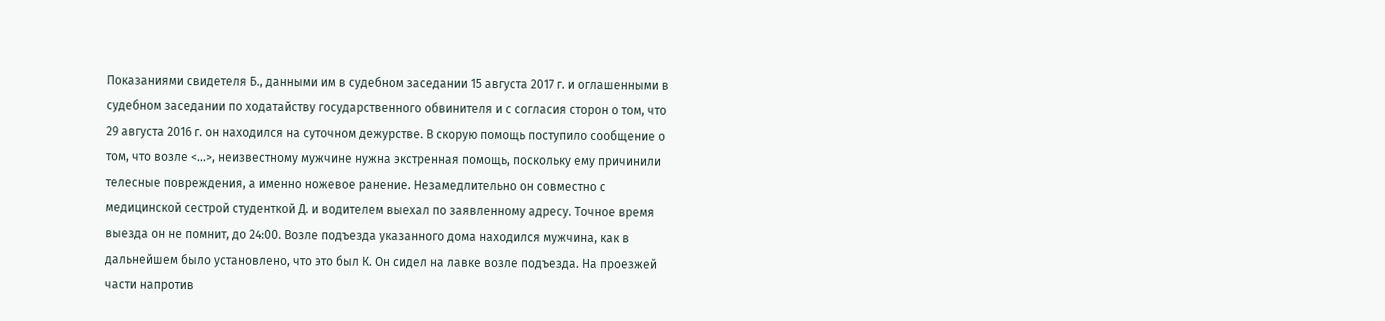Показаниями свидетеля Б., данными им в судебном заседании 15 августа 2017 г. и оглашенными в судебном заседании по ходатайству государственного обвинителя и с согласия сторон о том, что 29 августа 2016 г. он находился на суточном дежурстве. В скорую помощь поступило сообщение о том, что возле <...>, неизвестному мужчине нужна экстренная помощь, поскольку ему причинили телесные повреждения, а именно ножевое ранение. Незамедлительно он совместно с медицинской сестрой студенткой Д. и водителем выехал по заявленному адресу. Точное время выезда он не помнит, до 24:00. Возле подъезда указанного дома находился мужчина, как в дальнейшем было установлено, что это был К. Он сидел на лавке возле подъезда. На проезжей части напротив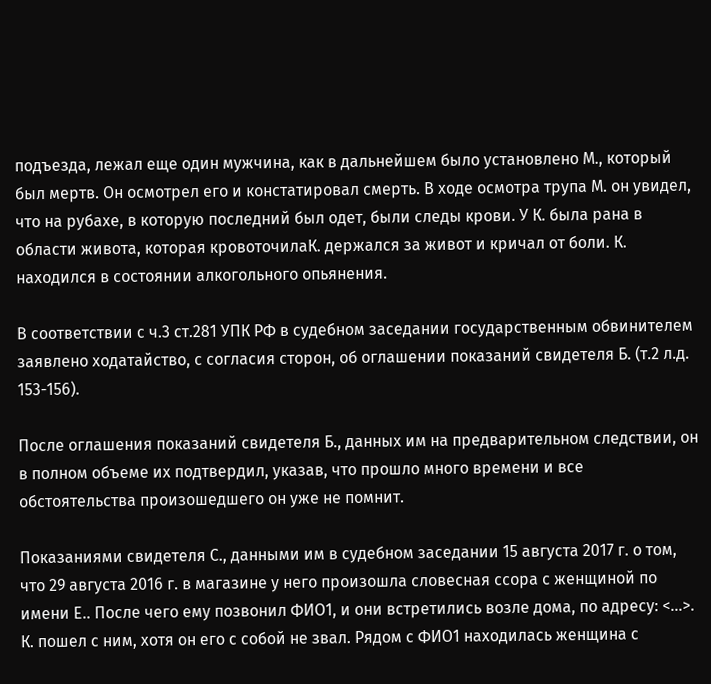подъезда, лежал еще один мужчина, как в дальнейшем было установлено М., который был мертв. Он осмотрел его и констатировал смерть. В ходе осмотра трупа М. он увидел, что на рубахе, в которую последний был одет, были следы крови. У К. была рана в области живота, которая кровоточилаК. держался за живот и кричал от боли. К. находился в состоянии алкогольного опьянения.

В соответствии с ч.3 ст.281 УПК РФ в судебном заседании государственным обвинителем заявлено ходатайство, с согласия сторон, об оглашении показаний свидетеля Б. (т.2 л.д. 153-156).

После оглашения показаний свидетеля Б., данных им на предварительном следствии, он в полном объеме их подтвердил, указав, что прошло много времени и все обстоятельства произошедшего он уже не помнит.

Показаниями свидетеля С., данными им в судебном заседании 15 августа 2017 г. о том, что 29 августа 2016 г. в магазине у него произошла словесная ссора с женщиной по имени Е.. После чего ему позвонил ФИО1, и они встретились возле дома, по адресу: <...>. К. пошел с ним, хотя он его с собой не звал. Рядом с ФИО1 находилась женщина с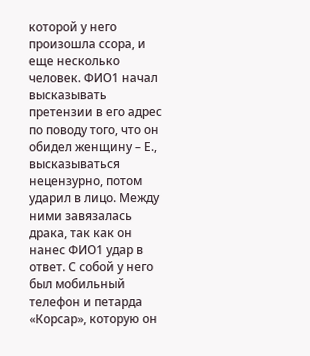которой у него произошла ссора, и еще несколько человек. ФИО1 начал высказывать претензии в его адрес по поводу того, что он обидел женщину – Е., высказываться нецензурно, потом ударил в лицо. Между ними завязалась драка, так как он нанес ФИО1 удар в ответ. С собой у него был мобильный телефон и петарда «Корсар», которую он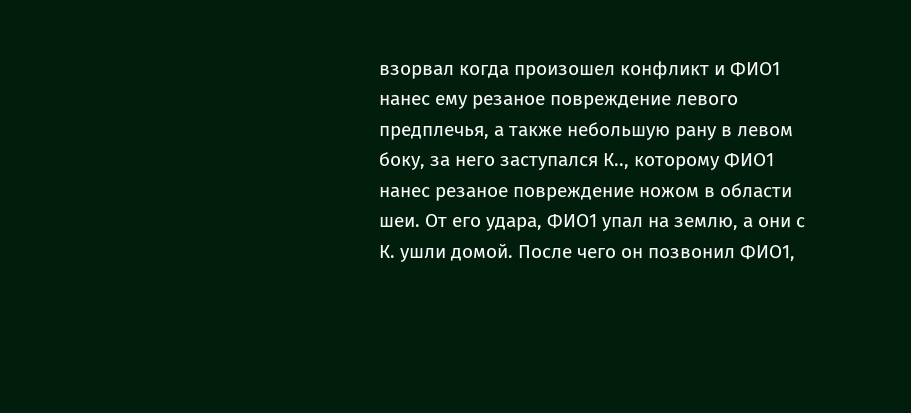взорвал когда произошел конфликт и ФИО1 нанес ему резаное повреждение левого предплечья, а также небольшую рану в левом боку, за него заступался К.., которому ФИО1 нанес резаное повреждение ножом в области шеи. От его удара, ФИО1 упал на землю, а они с К. ушли домой. После чего он позвонил ФИО1,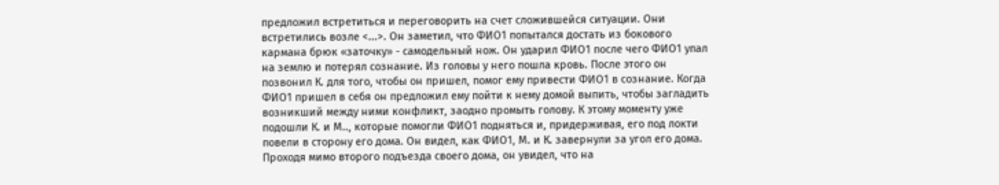предложил встретиться и переговорить на счет сложившейся ситуации. Они встретились возле <...>. Он заметил, что ФИО1 попытался достать из бокового кармана брюк «заточку» - самодельный нож. Он ударил ФИО1 после чего ФИО1 упал на землю и потерял сознание. Из головы у него пошла кровь. После этого он позвонил К. для того, чтобы он пришел, помог ему привести ФИО1 в сознание. Когда ФИО1 пришел в себя он предложил ему пойти к нему домой выпить, чтобы загладить возникший между ними конфликт, заодно промыть голову. К этому моменту уже подошли К. и М.., которые помогли ФИО1 подняться и, придерживая, его под локти повели в сторону его дома. Он видел, как ФИО1, М. и К. завернули за угол его дома. Проходя мимо второго подъезда своего дома, он увидел, что на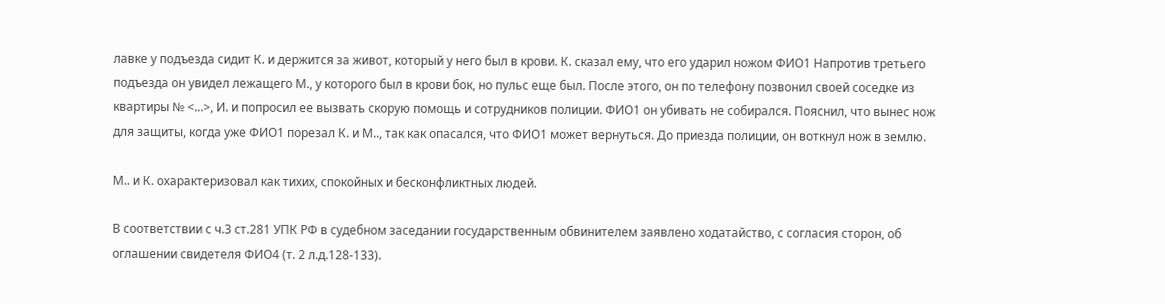лавке у подъезда сидит К. и держится за живот, который у него был в крови. К. сказал ему, что его ударил ножом ФИО1 Напротив третьего подъезда он увидел лежащего М., у которого был в крови бок, но пульс еще был. После этого, он по телефону позвонил своей соседке из квартиры № <...>, И. и попросил ее вызвать скорую помощь и сотрудников полиции. ФИО1 он убивать не собирался. Пояснил, что вынес нож для защиты, когда уже ФИО1 порезал К. и М.., так как опасался, что ФИО1 может вернуться. До приезда полиции, он воткнул нож в землю.

М.. и К. охарактеризовал как тихих, спокойных и бесконфликтных людей.

В соответствии с ч.3 ст.281 УПК РФ в судебном заседании государственным обвинителем заявлено ходатайство, с согласия сторон, об оглашении свидетеля ФИО4 (т. 2 л.д.128-133).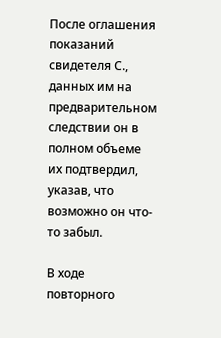После оглашения показаний свидетеля С., данных им на предварительном следствии он в полном объеме их подтвердил, указав, что возможно он что-то забыл.

В ходе повторного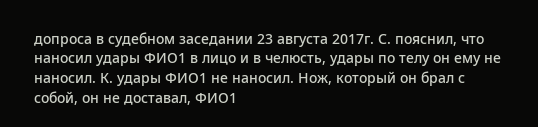допроса в судебном заседании 23 августа 2017г. С. пояснил, что наносил удары ФИО1 в лицо и в челюсть, удары по телу он ему не наносил. К. удары ФИО1 не наносил. Нож, который он брал с собой, он не доставал, ФИО1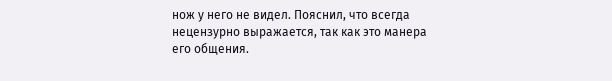нож у него не видел. Пояснил, что всегда нецензурно выражается, так как это манера его общения.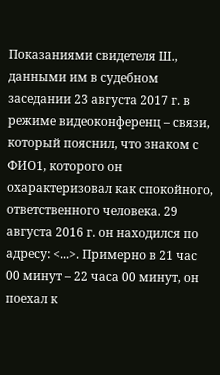Показаниями свидетеля Ш., данными им в судебном заседании 23 августа 2017 г. в режиме видеоконференц – связи, который пояснил, что знаком с ФИО1, которого он охарактеризовал как спокойного, ответственного человека. 29 августа 2016 г. он находился по адресу: <...>. Примерно в 21 час 00 минут – 22 часа 00 минут, он поехал к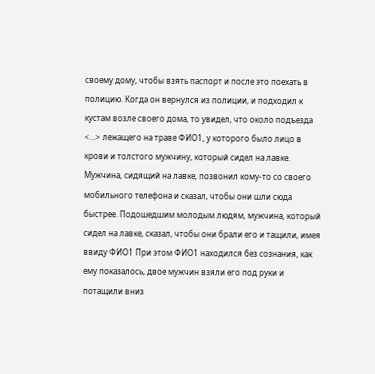своему дому, чтобы взять паспорт и после это поехать в полицию. Когда он вернулся из полиции, и подходил к кустам возле своего дома, то увидел, что около подъезда <...> лежащего на траве ФИО1, у которого было лицо в крови и толстого мужчину, который сидел на лавке. Мужчина, сидящий на лавке, позвонил кому-то со своего мобильного телефона и сказал, чтобы они шли сюда быстрее. Подошедшим молодым людям, мужчина, который сидел на лавке, сказал, чтобы они брали его и тащили, имея ввиду ФИО1 При этом ФИО1 находился без сознания, как ему показалось, двое мужчин взяли его под руки и потащили вниз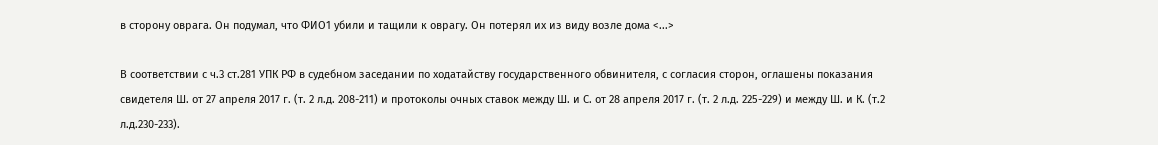в сторону оврага. Он подумал, что ФИО1 убили и тащили к оврагу. Он потерял их из виду возле дома <...>

В соответствии с ч.3 ст.281 УПК РФ в судебном заседании по ходатайству государственного обвинителя, с согласия сторон, оглашены показания свидетеля Ш. от 27 апреля 2017 г. (т. 2 л.д. 208-211) и протоколы очных ставок между Ш. и С. от 28 апреля 2017 г. (т. 2 л.д. 225-229) и между Ш. и К. (т.2 л.д.230-233).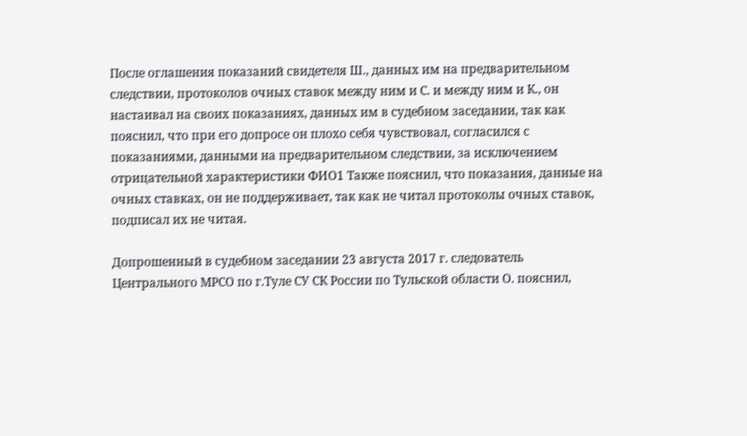После оглашения показаний свидетеля Ш., данных им на предварительном следствии, протоколов очных ставок между ним и С. и между ним и К., он настаивал на своих показаниях, данных им в судебном заседании, так как пояснил, что при его допросе он плохо себя чувствовал, согласился с показаниями, данными на предварительном следствии, за исключением отрицательной характеристики ФИО1 Также пояснил, что показания, данные на очных ставках, он не поддерживает, так как не читал протоколы очных ставок, подписал их не читая.

Допрошенный в судебном заседании 23 августа 2017 г. следователь Центрального МРСО по г.Туле СУ СК России по Тульской области О. пояснил,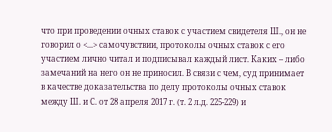что при проведении очных ставок с участием свидетеля Ш., он не говорил о <...> самочувствии, протоколы очных ставок с его участием лично читал и подписывал каждый лист. Каких – либо замечаний на него он не приносил. В связи с чем, суд принимает в качестве доказательства по делу протоколы очных ставок между Ш. и С. от 28 апреля 2017 г. (т. 2 л.д. 225-229) и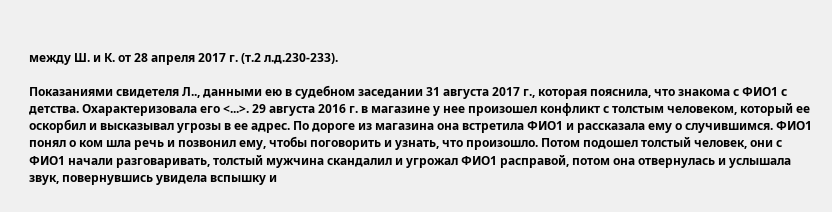между Ш. и К. от 28 апреля 2017 г. (т.2 л.д.230-233).

Показаниями свидетеля Л.., данными ею в судебном заседании 31 августа 2017 г., которая пояснила, что знакома с ФИО1 с детства. Охарактеризовала его <...>. 29 августа 2016 г. в магазине у нее произошел конфликт с толстым человеком, который ее оскорбил и высказывал угрозы в ее адрес. По дороге из магазина она встретила ФИО1 и рассказала ему о случившимся. ФИО1 понял о ком шла речь и позвонил ему, чтобы поговорить и узнать, что произошло. Потом подошел толстый человек, они с ФИО1 начали разговаривать, толстый мужчина скандалил и угрожал ФИО1 расправой, потом она отвернулась и услышала звук, повернувшись увидела вспышку и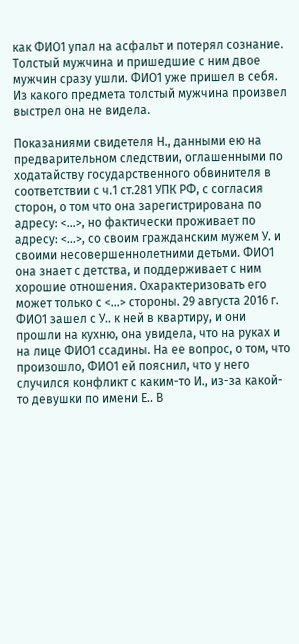как ФИО1 упал на асфальт и потерял сознание. Толстый мужчина и пришедшие с ним двое мужчин сразу ушли. ФИО1 уже пришел в себя. Из какого предмета толстый мужчина произвел выстрел она не видела.

Показаниями свидетеля Н., данными ею на предварительном следствии, оглашенными по ходатайству государственного обвинителя в соответствии с ч.1 ст.281 УПК РФ, с согласия сторон, о том что она зарегистрирована по адресу: <...>, но фактически проживает по адресу: <...>, со своим гражданским мужем У. и своими несовершеннолетними детьми. ФИО1 она знает с детства, и поддерживает с ним хорошие отношения. Охарактеризовать его может только с <...> стороны. 29 августа 2016 г. ФИО1 зашел с У.. к ней в квартиру, и они прошли на кухню, она увидела, что на руках и на лице ФИО1 ссадины. На ее вопрос, о том, что произошло, ФИО1 ей пояснил, что у него случился конфликт с каким-то И., из-за какой-то девушки по имени Е.. В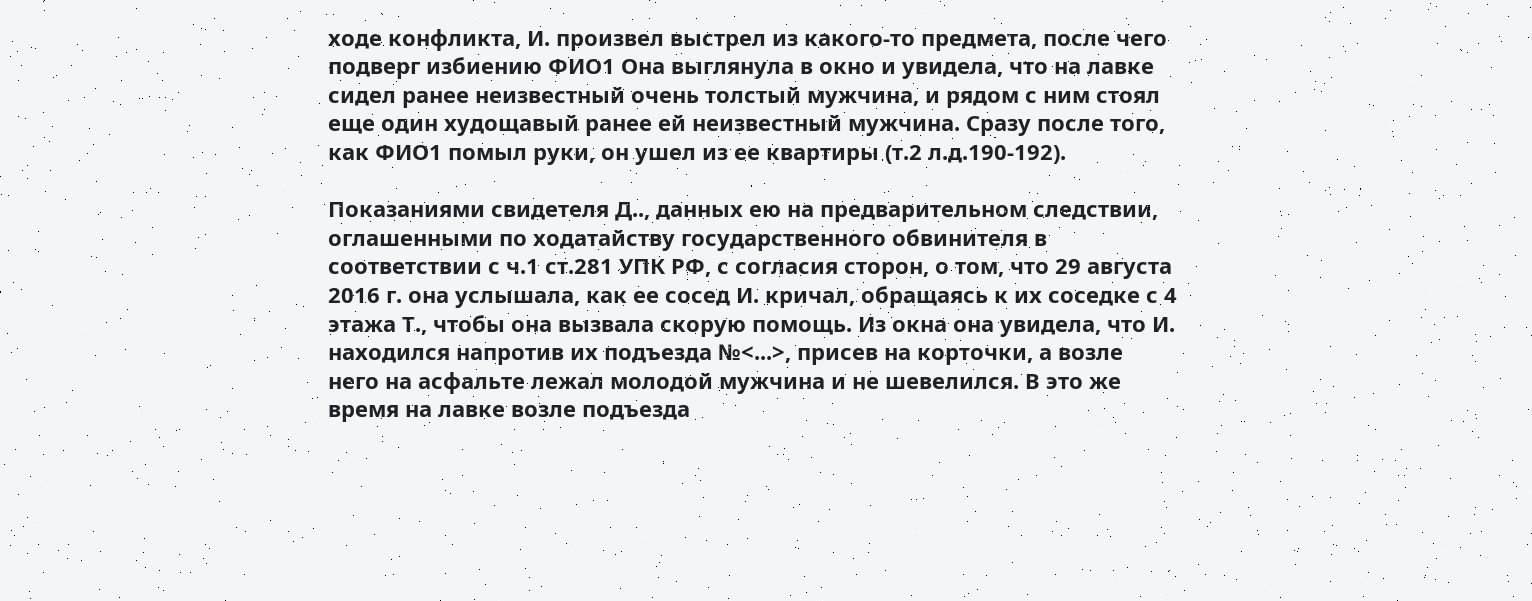ходе конфликта, И. произвел выстрел из какого-то предмета, после чего подверг избиению ФИО1 Она выглянула в окно и увидела, что на лавке сидел ранее неизвестный очень толстый мужчина, и рядом с ним стоял еще один худощавый ранее ей неизвестный мужчина. Сразу после того, как ФИО1 помыл руки, он ушел из ее квартиры (т.2 л.д.190-192).

Показаниями свидетеля Д.., данных ею на предварительном следствии, оглашенными по ходатайству государственного обвинителя в соответствии с ч.1 ст.281 УПК РФ, с согласия сторон, о том, что 29 августа 2016 г. она услышала, как ее сосед И. кричал, обращаясь к их соседке с 4 этажа Т., чтобы она вызвала скорую помощь. Из окна она увидела, что И. находился напротив их подъезда №<...>, присев на корточки, а возле него на асфальте лежал молодой мужчина и не шевелился. В это же время на лавке возле подъезда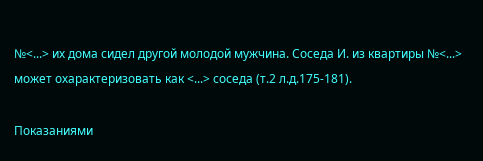№<...> их дома сидел другой молодой мужчина. Соседа И. из квартиры №<...> может охарактеризовать как <...> соседа (т.2 л.д.175-181).

Показаниями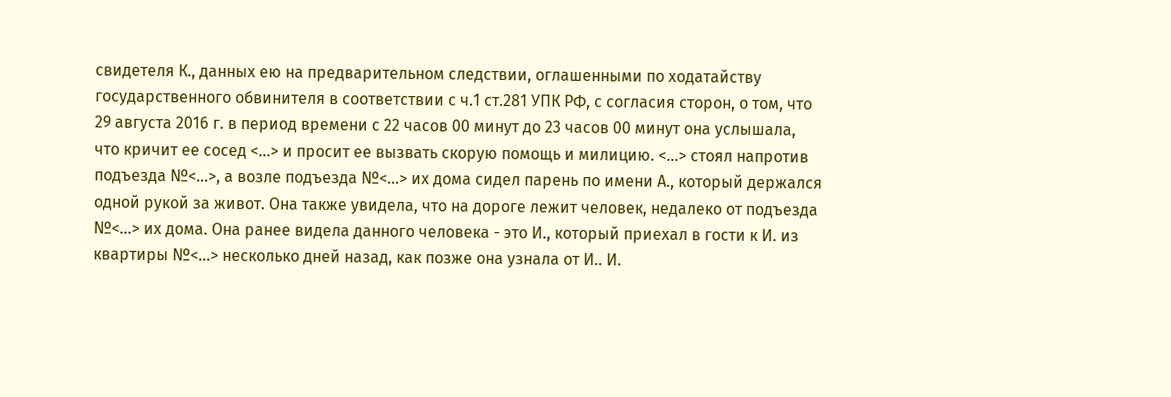свидетеля К., данных ею на предварительном следствии, оглашенными по ходатайству государственного обвинителя в соответствии с ч.1 ст.281 УПК РФ, с согласия сторон, о том, что 29 августа 2016 г. в период времени с 22 часов 00 минут до 23 часов 00 минут она услышала, что кричит ее сосед <...> и просит ее вызвать скорую помощь и милицию. <...> стоял напротив подъезда №<...>, а возле подъезда №<...> их дома сидел парень по имени А., который держался одной рукой за живот. Она также увидела, что на дороге лежит человек, недалеко от подъезда №<...> их дома. Она ранее видела данного человека - это И., который приехал в гости к И. из квартиры №<...> несколько дней назад, как позже она узнала от И.. И.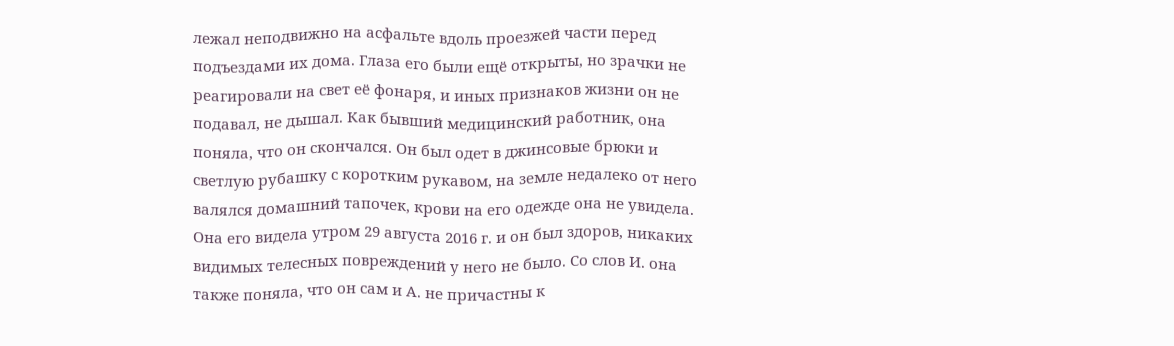лежал неподвижно на асфальте вдоль проезжей части перед подъездами их дома. Глаза его были ещё открыты, но зрачки не реагировали на свет её фонаря, и иных признаков жизни он не подавал, не дышал. Как бывший медицинский работник, она поняла, что он скончался. Он был одет в джинсовые брюки и светлую рубашку с коротким рукавом, на земле недалеко от него валялся домашний тапочек, крови на его одежде она не увидела. Она его видела утром 29 августа 2016 г. и он был здоров, никаких видимых телесных повреждений у него не было. Со слов И. она также поняла, что он сам и А. не причастны к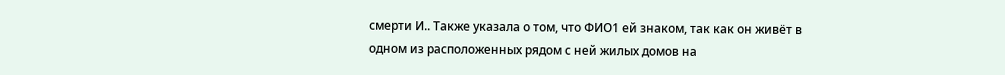смерти И.. Также указала о том, что ФИО1 ей знаком, так как он живёт в одном из расположенных рядом с ней жилых домов на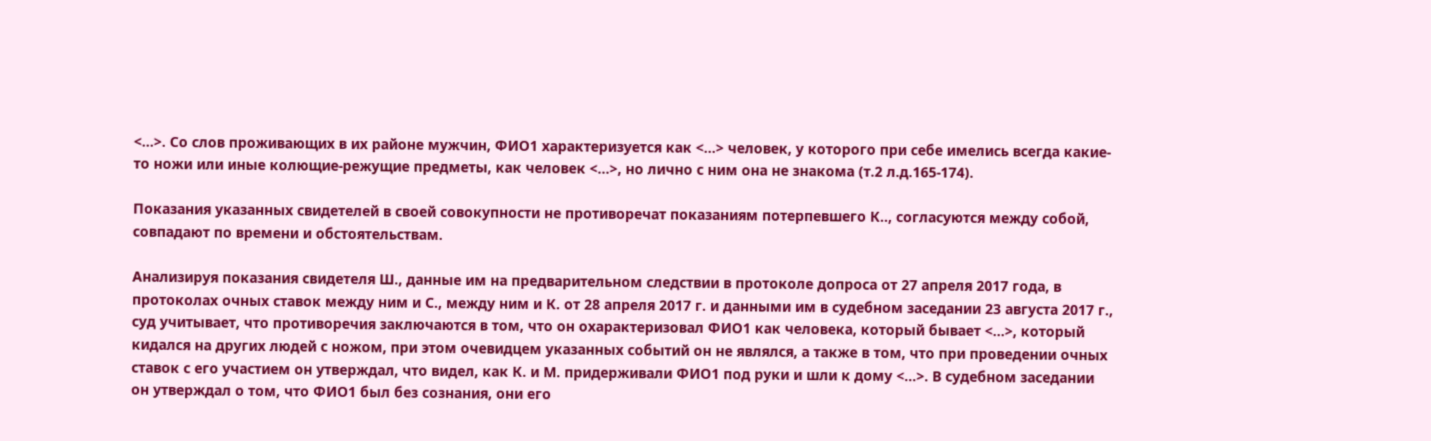<...>. Со слов проживающих в их районе мужчин, ФИО1 характеризуется как <...> человек, у которого при себе имелись всегда какие-то ножи или иные колющие-режущие предметы, как человек <...>, но лично с ним она не знакома (т.2 л.д.165-174).

Показания указанных свидетелей в своей совокупности не противоречат показаниям потерпевшего К.., согласуются между собой, совпадают по времени и обстоятельствам.

Анализируя показания свидетеля Ш., данные им на предварительном следствии в протоколе допроса от 27 апреля 2017 года, в протоколах очных ставок между ним и С., между ним и К. от 28 апреля 2017 г. и данными им в судебном заседании 23 августа 2017 г., суд учитывает, что противоречия заключаются в том, что он охарактеризовал ФИО1 как человека, который бывает <...>, который кидался на других людей с ножом, при этом очевидцем указанных событий он не являлся, а также в том, что при проведении очных ставок с его участием он утверждал, что видел, как К. и М. придерживали ФИО1 под руки и шли к дому <...>. В судебном заседании он утверждал о том, что ФИО1 был без сознания, они его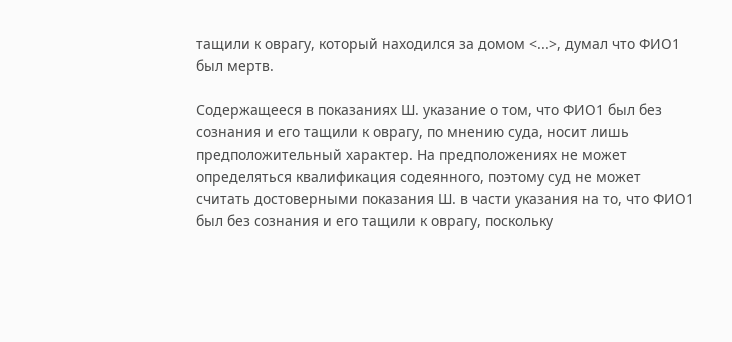тащили к оврагу, который находился за домом <...>, думал что ФИО1 был мертв.

Содержащееся в показаниях Ш. указание о том, что ФИО1 был без сознания и его тащили к оврагу, по мнению суда, носит лишь предположительный характер. На предположениях не может определяться квалификация содеянного, поэтому суд не может считать достоверными показания Ш. в части указания на то, что ФИО1 был без сознания и его тащили к оврагу, поскольку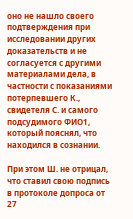оно не нашло своего подтверждения при исследовании других доказательств и не согласуется с другими материалами дела, в частности с показаниями потерпевшего К., свидетеля С. и самого подсудимого ФИО1, который пояснял, что находился в сознании.

При этом Ш. не отрицал, что ставил свою подпись в протоколе допроса от 27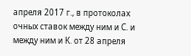апреля 2017 г., в протоколах очных ставок между ним и С. и между ним и К. от 28 апреля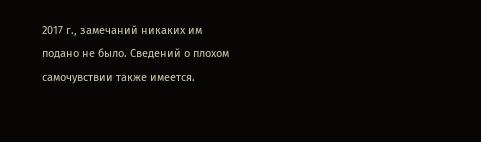2017 г., замечаний никаких им подано не было. Сведений о плохом самочувствии также имеется.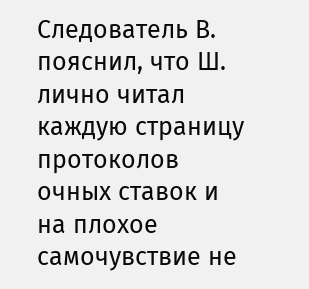Следователь В. пояснил, что Ш. лично читал каждую страницу протоколов очных ставок и на плохое самочувствие не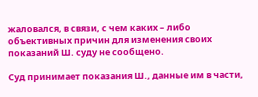жаловался, в связи, с чем каких – либо объективных причин для изменения своих показаний Ш. суду не сообщено.

Суд принимает показания Ш., данные им в части,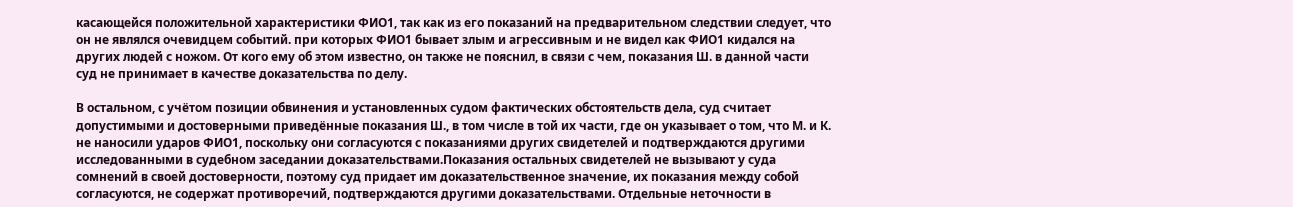касающейся положительной характеристики ФИО1, так как из его показаний на предварительном следствии следует, что он не являлся очевидцем событий. при которых ФИО1 бывает злым и агрессивным и не видел как ФИО1 кидался на других людей с ножом. От кого ему об этом известно, он также не пояснил, в связи с чем, показания Ш. в данной части суд не принимает в качестве доказательства по делу.

В остальном, с учётом позиции обвинения и установленных судом фактических обстоятельств дела, суд считает допустимыми и достоверными приведённые показания Ш., в том числе в той их части, где он указывает о том, что М. и К. не наносили ударов ФИО1, поскольку они согласуются с показаниями других свидетелей и подтверждаются другими исследованными в судебном заседании доказательствами.Показания остальных свидетелей не вызывают у суда сомнений в своей достоверности, поэтому суд придает им доказательственное значение, их показания между собой согласуются, не содержат противоречий, подтверждаются другими доказательствами. Отдельные неточности в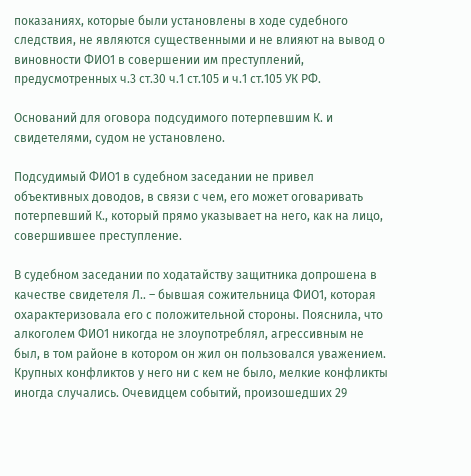показаниях, которые были установлены в ходе судебного следствия, не являются существенными и не влияют на вывод о виновности ФИО1 в совершении им преступлений, предусмотренных ч.3 ст.30 ч.1 ст.105 и ч.1 ст.105 УК РФ.

Оснований для оговора подсудимого потерпевшим К. и свидетелями, судом не установлено.

Подсудимый ФИО1 в судебном заседании не привел объективных доводов, в связи с чем, его может оговаривать потерпевший К., который прямо указывает на него, как на лицо, совершившее преступление.

В судебном заседании по ходатайству защитника допрошена в качестве свидетеля Л.. – бывшая сожительница ФИО1, которая охарактеризовала его с положительной стороны. Пояснила, что алкоголем ФИО1 никогда не злоупотреблял, агрессивным не был, в том районе в котором он жил он пользовался уважением. Крупных конфликтов у него ни с кем не было, мелкие конфликты иногда случались. Очевидцем событий, произошедших 29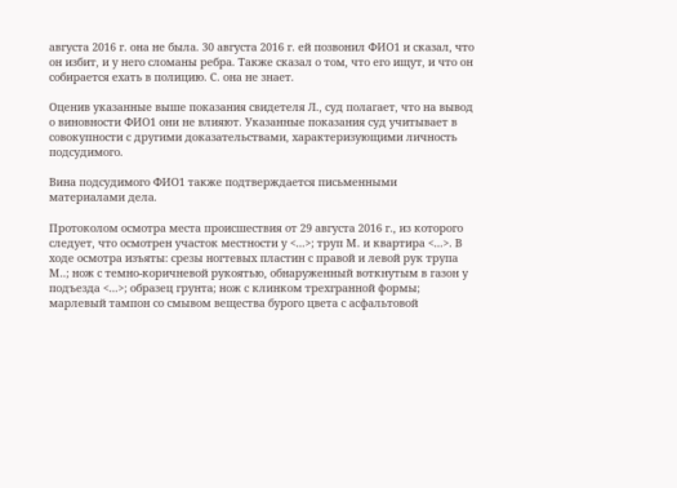августа 2016 г. она не была. 30 августа 2016 г. ей позвонил ФИО1 и сказал, что он избит, и у него сломаны ребра. Также сказал о том, что его ищут, и что он собирается ехать в полицию. С. она не знает.

Оценив указанные выше показания свидетеля Л., суд полагает, что на вывод о виновности ФИО1 они не влияют. Указанные показания суд учитывает в совокупности с другими доказательствами, характеризующими личность подсудимого.

Вина подсудимого ФИО1 также подтверждается письменными материалами дела.

Протоколом осмотра места происшествия от 29 августа 2016 г., из которого следует, что осмотрен участок местности у <...>; труп М. и квартира <...>. В ходе осмотра изъяты: срезы ногтевых пластин с правой и левой рук трупа М..; нож с темно-коричневой рукоятью, обнаруженный воткнутым в газон у подъезда <...>; образец грунта; нож с клинком трехгранной формы; марлевый тампон со смывом вещества бурого цвета с асфальтовой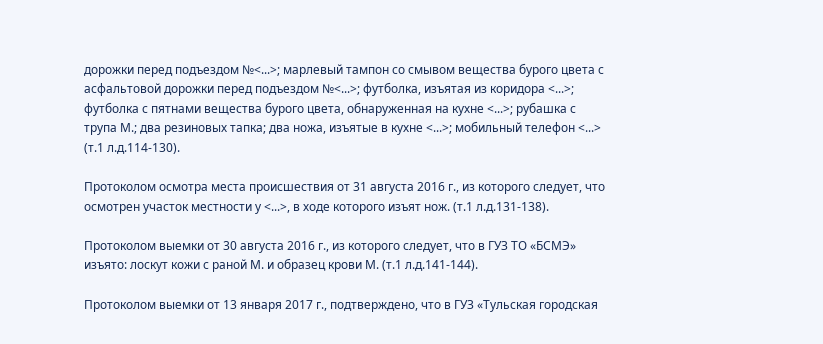дорожки перед подъездом №<...>; марлевый тампон со смывом вещества бурого цвета с асфальтовой дорожки перед подъездом №<...>; футболка, изъятая из коридора <...>; футболка с пятнами вещества бурого цвета, обнаруженная на кухне <...>; рубашка с трупа М.; два резиновых тапка; два ножа, изъятые в кухне <...>; мобильный телефон <...> (т.1 л.д.114-130).

Протоколом осмотра места происшествия от 31 августа 2016 г., из которого следует, что осмотрен участок местности у <...>, в ходе которого изъят нож. (т.1 л.д.131-138).

Протоколом выемки от 30 августа 2016 г., из которого следует, что в ГУЗ ТО «БСМЭ» изъято: лоскут кожи с раной М. и образец крови М. (т.1 л.д.141-144).

Протоколом выемки от 13 января 2017 г., подтверждено, что в ГУЗ «Тульская городская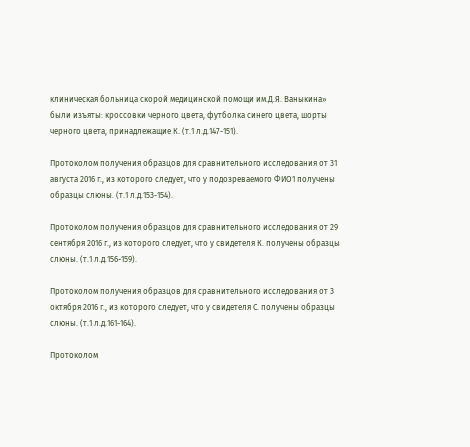клиническая больница скорой медицинской помощи им.Д.Я. Ваныкина» были изъяты: кроссовки черного цвета, футболка синего цвета, шорты черного цвета, принадлежащие К. (т.1 л.д.147-151).

Протоколом получения образцов для сравнительного исследования от 31 августа 2016 г., из которого следует, что у подозреваемого ФИО1 получены образцы слюны. (т.1 л.д.153-154).

Протоколом получения образцов для сравнительного исследования от 29 сентября 2016 г., из которого следует, что у свидетеля К. получены образцы слюны. (т.1 л.д.156-159).

Протоколом получения образцов для сравнительного исследования от 3 октября 2016 г., из которого следует, что у свидетеля С. получены образцы слюны. (т.1 л.д.161-164).

Протоколом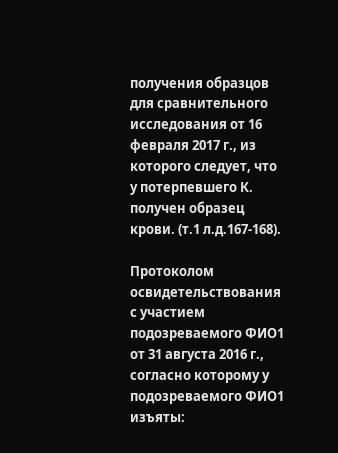получения образцов для сравнительного исследования от 16 февраля 2017 г., из которого следует, что у потерпевшего К. получен образец крови. (т.1 л.д.167-168).

Протоколом освидетельствования с участием подозреваемого ФИО1 от 31 августа 2016 г., согласно которому у подозреваемого ФИО1 изъяты: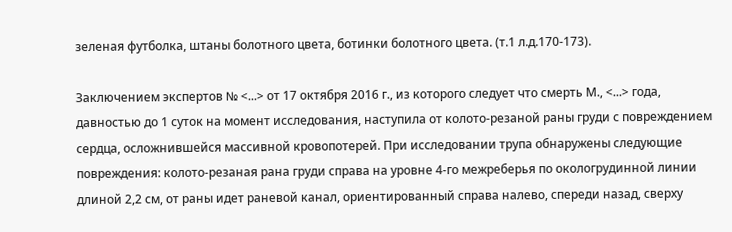зеленая футболка, штаны болотного цвета, ботинки болотного цвета. (т.1 л.д.170-173).

Заключением экспертов № <...> от 17 октября 2016 г., из которого следует что смерть М., <...> года, давностью до 1 суток на момент исследования, наступила от колото-резаной раны груди с повреждением сердца, осложнившейся массивной кровопотерей. При исследовании трупа обнаружены следующие повреждения: колото-резаная рана груди справа на уровне 4-го межреберья по окологрудинной линии длиной 2,2 см, от раны идет раневой канал, ориентированный справа налево, спереди назад, сверху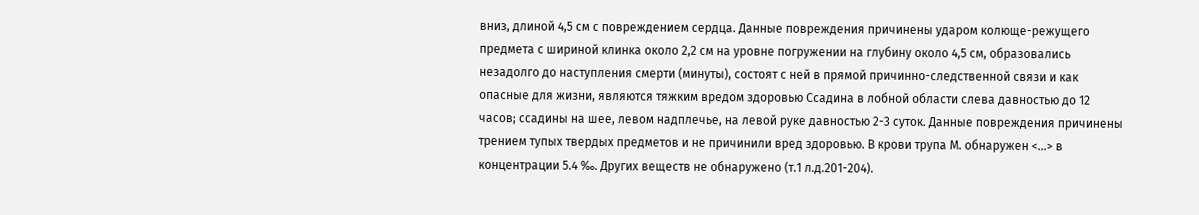вниз, длиной 4,5 см с повреждением сердца. Данные повреждения причинены ударом колюще-режущего предмета с шириной клинка около 2,2 см на уровне погружении на глубину около 4,5 см, образовались незадолго до наступления смерти (минуты), состоят с ней в прямой причинно-следственной связи и как опасные для жизни, являются тяжким вредом здоровью Ссадина в лобной области слева давностью до 12 часов; ссадины на шее, левом надплечье, на левой руке давностью 2-3 суток. Данные повреждения причинены трением тупых твердых предметов и не причинили вред здоровью. В крови трупа М. обнаружен <...> в концентрации 5.4 ‰. Других веществ не обнаружено (т.1 л.д.201-204).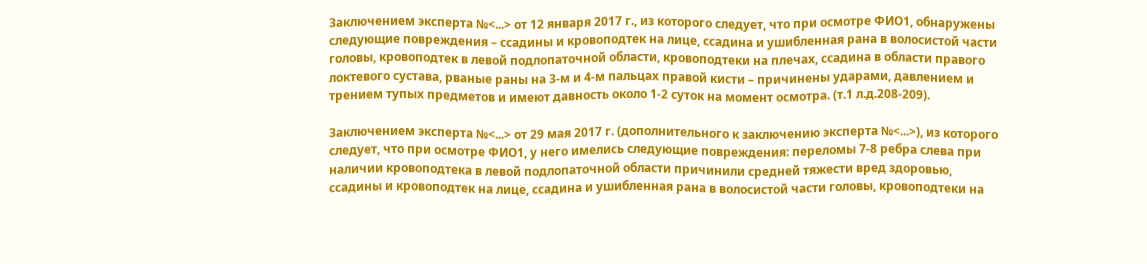Заключением эксперта №<...> от 12 января 2017 г., из которого следует, что при осмотре ФИО1, обнаружены следующие повреждения – ссадины и кровоподтек на лице, ссадина и ушибленная рана в волосистой части головы, кровоподтек в левой подлопаточной области, кровоподтеки на плечах, ссадина в области правого локтевого сустава, рваные раны на 3-м и 4-м пальцах правой кисти – причинены ударами, давлением и трением тупых предметов и имеют давность около 1-2 суток на момент осмотра. (т.1 л.д.208-209).

Заключением эксперта №<...> от 29 мая 2017 г. (дополнительного к заключению эксперта №<...>), из которого следует, что при осмотре ФИО1, у него имелись следующие повреждения: переломы 7-8 ребра слева при наличии кровоподтека в левой подлопаточной области причинили средней тяжести вред здоровью, ссадины и кровоподтек на лице, ссадина и ушибленная рана в волосистой части головы, кровоподтеки на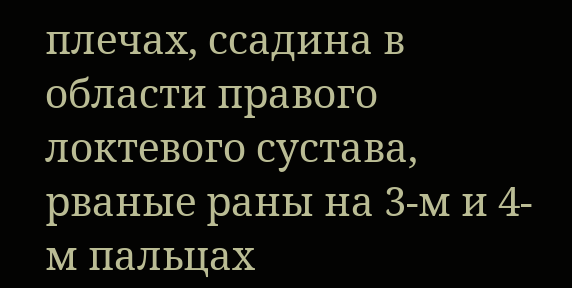плечах, ссадина в области правого локтевого сустава, рваные раны на 3-м и 4-м пальцах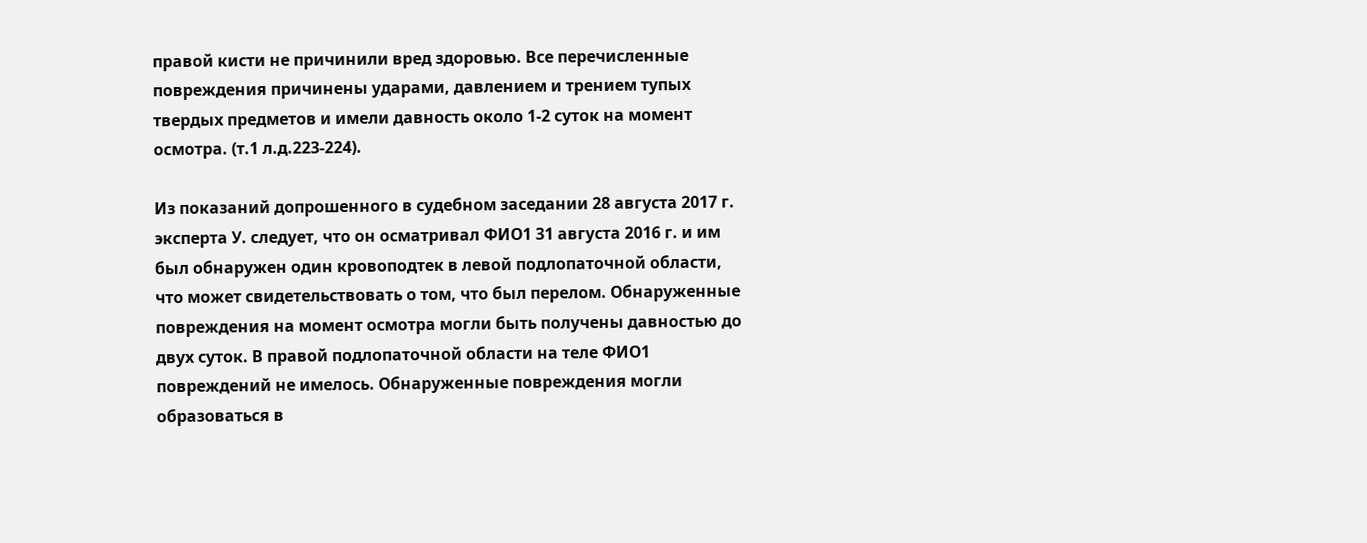правой кисти не причинили вред здоровью. Все перечисленные повреждения причинены ударами, давлением и трением тупых твердых предметов и имели давность около 1-2 суток на момент осмотра. (т.1 л.д.223-224).

Из показаний допрошенного в судебном заседании 28 августа 2017 г. эксперта У. следует, что он осматривал ФИО1 31 августа 2016 г. и им был обнаружен один кровоподтек в левой подлопаточной области, что может свидетельствовать о том, что был перелом. Обнаруженные повреждения на момент осмотра могли быть получены давностью до двух суток. В правой подлопаточной области на теле ФИО1 повреждений не имелось. Обнаруженные повреждения могли образоваться в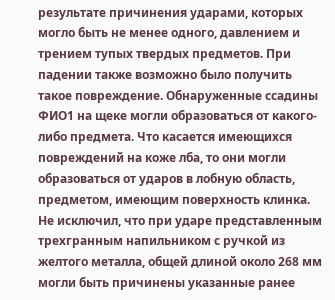результате причинения ударами, которых могло быть не менее одного, давлением и трением тупых твердых предметов. При падении также возможно было получить такое повреждение. Обнаруженные ссадины ФИО1 на щеке могли образоваться от какого-либо предмета. Что касается имеющихся повреждений на коже лба, то они могли образоваться от ударов в лобную область, предметом, имеющим поверхность клинка. Не исключил, что при ударе представленным трехгранным напильником с ручкой из желтого металла, общей длиной около 268 мм могли быть причинены указанные ранее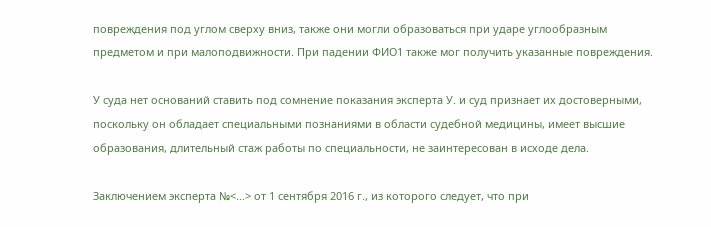повреждения под углом сверху вниз, также они могли образоваться при ударе углообразным предметом и при малоподвижности. При падении ФИО1 также мог получить указанные повреждения.

У суда нет оснований ставить под сомнение показания эксперта У. и суд признает их достоверными, поскольку он обладает специальными познаниями в области судебной медицины, имеет высшие образования, длительный стаж работы по специальности, не заинтересован в исходе дела.

Заключением эксперта №<...> от 1 сентября 2016 г., из которого следует, что при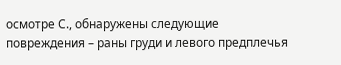осмотре С., обнаружены следующие повреждения – раны груди и левого предплечья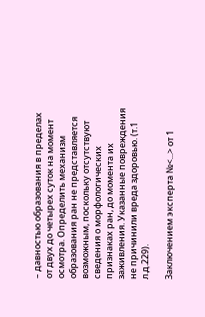– давностью образования в пределах от двух до четырех суток на момент осмотра. Определить механизм образования ран не представляется возможным, поскольку отсутствуют сведения о морфологических признаках ран, до момента их заживления. Указанные повреждения не причинили вреда здоровью. (т.1 л.д.229).

Заключением эксперта №<...> от 1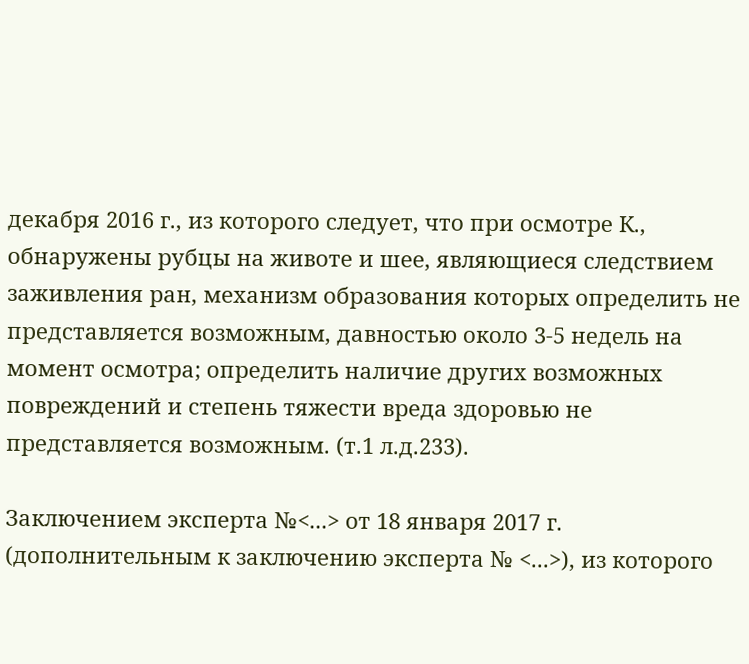декабря 2016 г., из которого следует, что при осмотре К., обнаружены рубцы на животе и шее, являющиеся следствием заживления ран, механизм образования которых определить не представляется возможным, давностью около 3-5 недель на момент осмотра; определить наличие других возможных повреждений и степень тяжести вреда здоровью не представляется возможным. (т.1 л.д.233).

Заключением эксперта №<...> от 18 января 2017 г. (дополнительным к заключению эксперта № <...>), из которого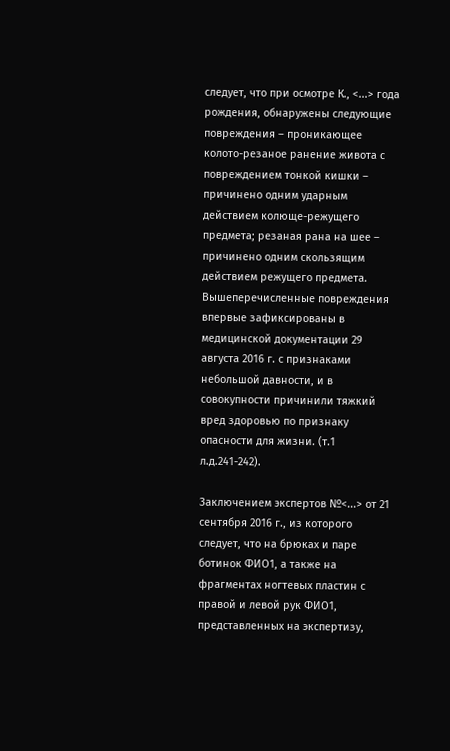следует, что при осмотре К., <...> года рождения, обнаружены следующие повреждения – проникающее колото-резаное ранение живота с повреждением тонкой кишки – причинено одним ударным действием колюще-режущего предмета; резаная рана на шее – причинено одним скользящим действием режущего предмета. Вышеперечисленные повреждения впервые зафиксированы в медицинской документации 29 августа 2016 г. с признаками небольшой давности, и в совокупности причинили тяжкий вред здоровью по признаку опасности для жизни. (т.1 л.д.241-242).

Заключением экспертов №<...> от 21 сентября 2016 г., из которого следует, что на брюках и паре ботинок ФИО1, а также на фрагментах ногтевых пластин с правой и левой рук ФИО1, представленных на экспертизу,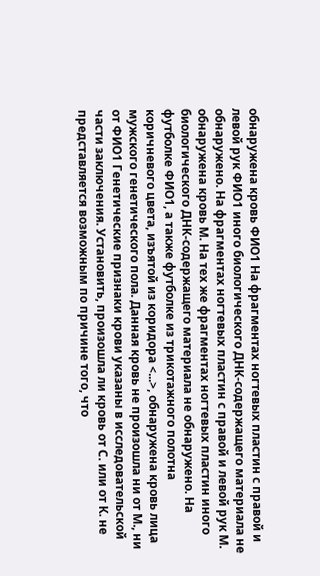обнаружена кровь ФИО1 На фрагментах ногтевых пластин с правой и левой рук ФИО1 иного биологического ДНК-содержащего материала не обнаружено. На фрагментах ногтевых пластин с правой и левой рук М. обнаружена кровь М. На тех же фрагментах ногтевых пластин иного биологического ДНК-содержащего материала не обнаружено. На футболке ФИО1, а также футболке из трикотажного полотна коричневого цвета, изъятой из коридора <...>, обнаружена кровь лица мужского генетического пола. Данная кровь не произошла ни от М., ни от ФИО1 Генетические признаки крови указаны в исследовательской части заключения. Установить, произошла ли кровь от С. или от К. не представляется возможным по причине того, что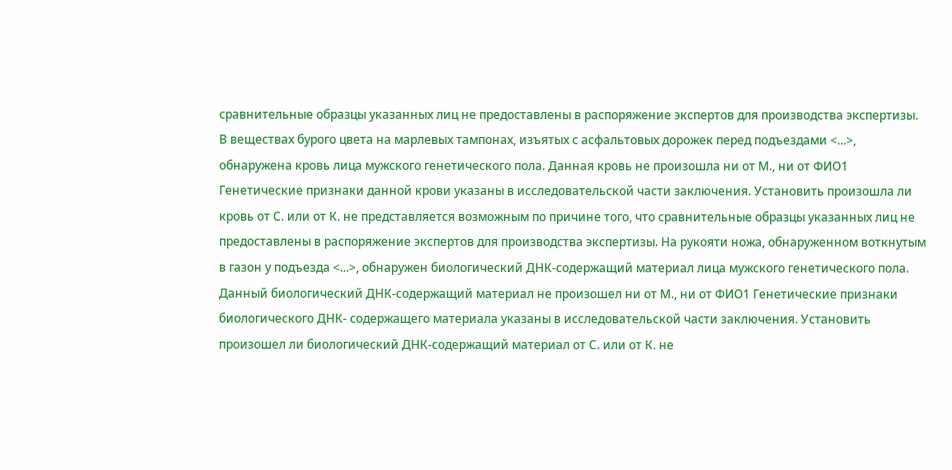сравнительные образцы указанных лиц не предоставлены в распоряжение экспертов для производства экспертизы. В веществах бурого цвета на марлевых тампонах, изъятых с асфальтовых дорожек перед подъездами <...>, обнаружена кровь лица мужского генетического пола. Данная кровь не произошла ни от М., ни от ФИО1 Генетические признаки данной крови указаны в исследовательской части заключения. Установить произошла ли кровь от С. или от К. не представляется возможным по причине того, что сравнительные образцы указанных лиц не предоставлены в распоряжение экспертов для производства экспертизы. На рукояти ножа, обнаруженном воткнутым в газон у подъезда <...>, обнаружен биологический ДНК-содержащий материал лица мужского генетического пола. Данный биологический ДНК-содержащий материал не произошел ни от М., ни от ФИО1 Генетические признаки биологического ДНК- содержащего материала указаны в исследовательской части заключения. Установить произошел ли биологический ДНК-содержащий материал от С. или от К. не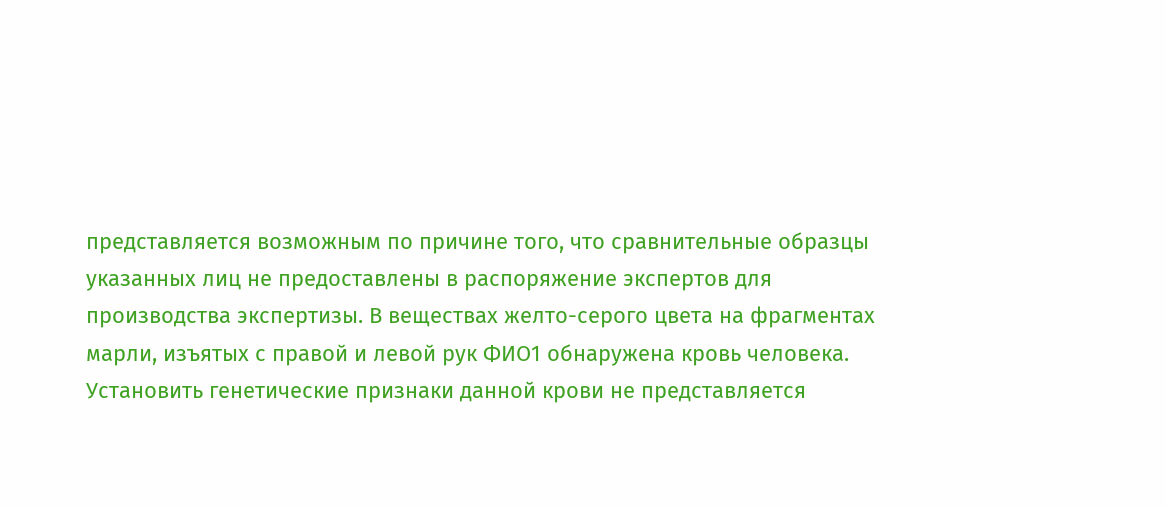представляется возможным по причине того, что сравнительные образцы указанных лиц не предоставлены в распоряжение экспертов для производства экспертизы. В веществах желто-серого цвета на фрагментах марли, изъятых с правой и левой рук ФИО1 обнаружена кровь человека. Установить генетические признаки данной крови не представляется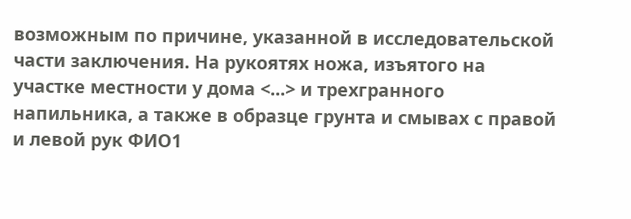возможным по причине, указанной в исследовательской части заключения. На рукоятях ножа, изъятого на участке местности у дома <...> и трехгранного напильника, а также в образце грунта и смывах с правой и левой рук ФИО1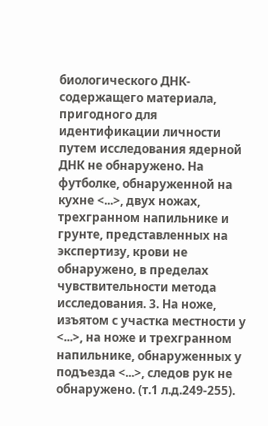биологического ДНК-содержащего материала, пригодного для идентификации личности путем исследования ядерной ДНК не обнаружено. На футболке, обнаруженной на кухне <...>, двух ножах, трехгранном напильнике и грунте, представленных на экспертизу, крови не обнаружено, в пределах чувствительности метода исследования. 3. На ноже, изъятом с участка местности у <...>, на ноже и трехгранном напильнике, обнаруженных у подъезда <...>, следов рук не обнаружено. (т.1 л.д.249-255).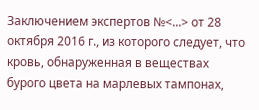Заключением экспертов №<...> от 28 октября 2016 г., из которого следует, что кровь, обнаруженная в веществах бурого цвета на марлевых тампонах,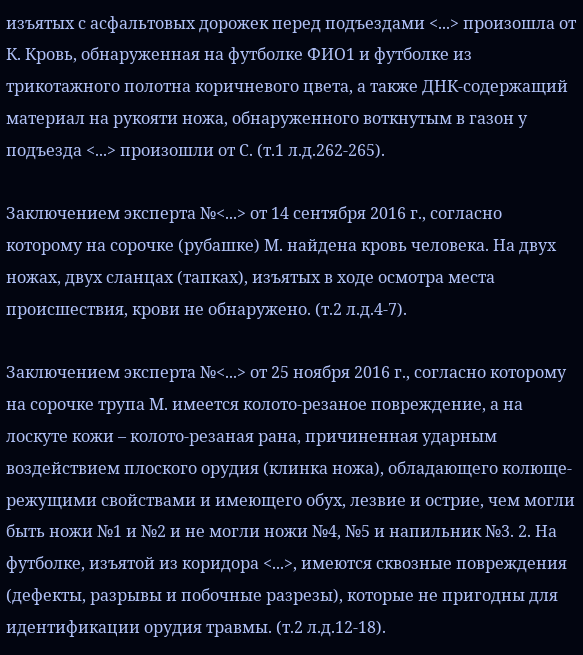изъятых с асфальтовых дорожек перед подъездами <...> произошла от К. Кровь, обнаруженная на футболке ФИО1 и футболке из трикотажного полотна коричневого цвета, а также ДНК-содержащий материал на рукояти ножа, обнаруженного воткнутым в газон у подъезда <...> произошли от С. (т.1 л.д.262-265).

Заключением эксперта №<...> от 14 сентября 2016 г., согласно которому на сорочке (рубашке) М. найдена кровь человека. На двух ножах, двух сланцах (тапках), изъятых в ходе осмотра места происшествия, крови не обнаружено. (т.2 л.д.4-7).

Заключением эксперта №<...> от 25 ноября 2016 г., согласно которому на сорочке трупа М. имеется колото-резаное повреждение, а на лоскуте кожи – колото-резаная рана, причиненная ударным воздействием плоского орудия (клинка ножа), обладающего колюще-режущими свойствами и имеющего обух, лезвие и острие, чем могли быть ножи №1 и №2 и не могли ножи №4, №5 и напильник №3. 2. На футболке, изъятой из коридора <...>, имеются сквозные повреждения (дефекты, разрывы и побочные разрезы), которые не пригодны для идентификации орудия травмы. (т.2 л.д.12-18).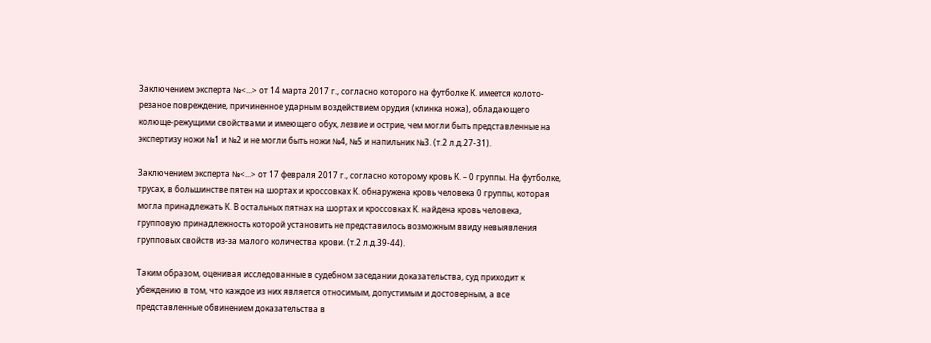Заключением эксперта №<...> от 14 марта 2017 г., согласно которого на футболке К. имеется колото-резаное повреждение, причиненное ударным воздействием орудия (клинка ножа), обладающего колюще-режущими свойствами и имеющего обух, лезвие и острие, чем могли быть представленные на экспертизу ножи №1 и №2 и не могли быть ножи №4, №5 и напильник №3. (т.2 л.д.27-31).

Заключением эксперта №<...> от 17 февраля 2017 г., согласно которому кровь К. – 0 группы. На футболке, трусах, в большинстве пятен на шортах и кроссовках К. обнаружена кровь человека 0 группы, которая могла принадлежать К. В остальных пятнах на шортах и кроссовках К. найдена кровь человека, групповую принадлежность которой установить не представилось возможным ввиду невыявления групповых свойств из-за малого количества крови. (т.2 л.д.39-44).

Таким образом, оценивая исследованные в судебном заседании доказательства, суд приходит к убеждению в том, что каждое из них является относимым, допустимым и достоверным, а все представленные обвинением доказательства в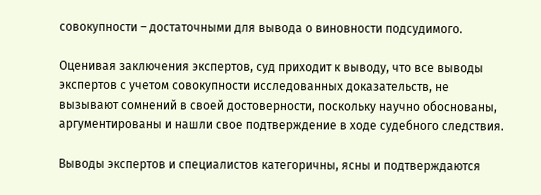совокупности – достаточными для вывода о виновности подсудимого.

Оценивая заключения экспертов, суд приходит к выводу, что все выводы экспертов с учетом совокупности исследованных доказательств, не вызывают сомнений в своей достоверности, поскольку научно обоснованы, аргументированы и нашли свое подтверждение в ходе судебного следствия.

Выводы экспертов и специалистов категоричны, ясны и подтверждаются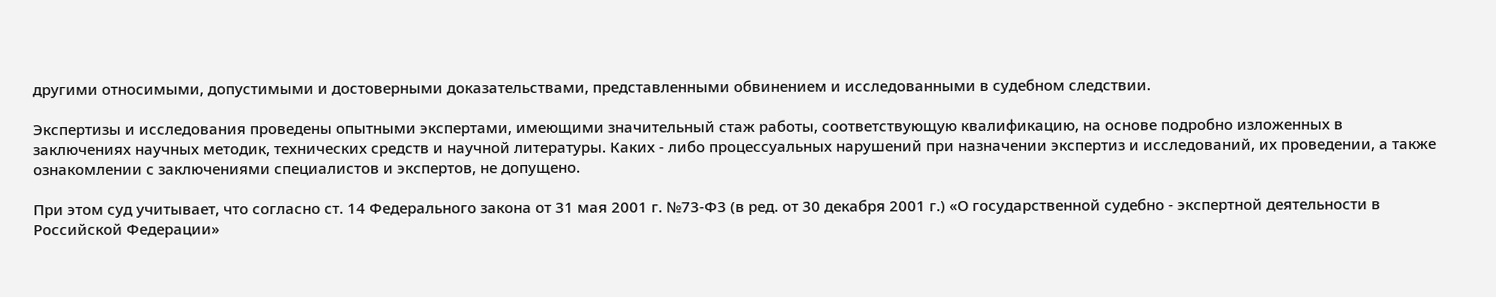другими относимыми, допустимыми и достоверными доказательствами, представленными обвинением и исследованными в судебном следствии.

Экспертизы и исследования проведены опытными экспертами, имеющими значительный стаж работы, соответствующую квалификацию, на основе подробно изложенных в заключениях научных методик, технических средств и научной литературы. Каких - либо процессуальных нарушений при назначении экспертиз и исследований, их проведении, а также ознакомлении с заключениями специалистов и экспертов, не допущено.

При этом суд учитывает, что согласно ст. 14 Федерального закона от 31 мая 2001 г. №73-Ф3 (в ред. от 30 декабря 2001 г.) «О государственной судебно - экспертной деятельности в Российской Федерации»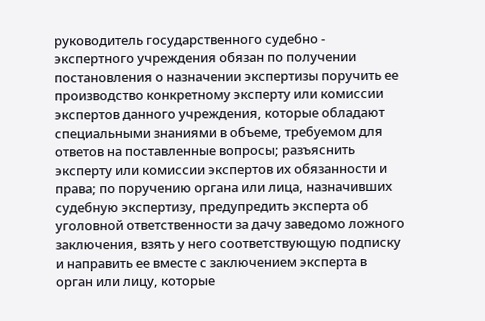руководитель государственного судебно - экспертного учреждения обязан по получении постановления о назначении экспертизы поручить ее производство конкретному эксперту или комиссии экспертов данного учреждения, которые обладают специальными знаниями в объеме, требуемом для ответов на поставленные вопросы; разъяснить эксперту или комиссии экспертов их обязанности и права; по поручению органа или лица, назначивших судебную экспертизу, предупредить эксперта об уголовной ответственности за дачу заведомо ложного заключения, взять у него соответствующую подписку и направить ее вместе с заключением эксперта в орган или лицу, которые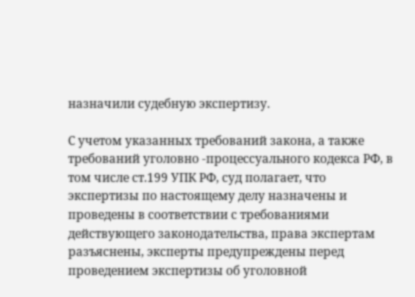назначили судебную экспертизу.

С учетом указанных требований закона, а также требований уголовно -процессуального кодекса РФ, в том числе ст.199 УПК РФ, суд полагает, что экспертизы по настоящему делу назначены и проведены в соответствии с требованиями действующего законодательства, права экспертам разъяснены, эксперты предупреждены перед проведением экспертизы об уголовной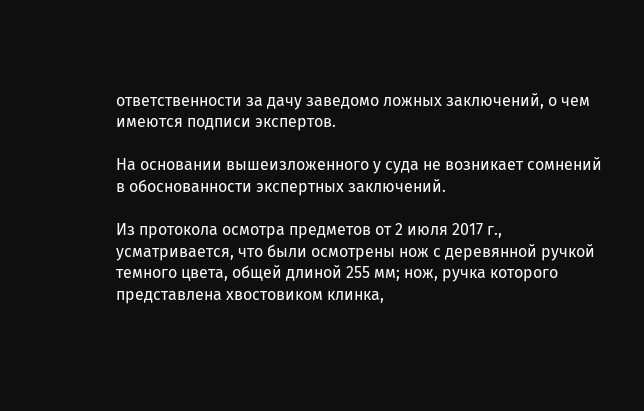ответственности за дачу заведомо ложных заключений, о чем имеются подписи экспертов.

На основании вышеизложенного у суда не возникает сомнений в обоснованности экспертных заключений.

Из протокола осмотра предметов от 2 июля 2017 г., усматривается, что были осмотрены нож с деревянной ручкой темного цвета, общей длиной 255 мм; нож, ручка которого представлена хвостовиком клинка,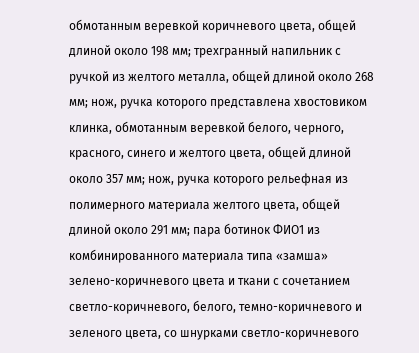обмотанным веревкой коричневого цвета, общей длиной около 198 мм; трехгранный напильник с ручкой из желтого металла, общей длиной около 268 мм; нож, ручка которого представлена хвостовиком клинка, обмотанным веревкой белого, черного, красного, синего и желтого цвета, общей длиной около 357 мм; нож, ручка которого рельефная из полимерного материала желтого цвета, общей длиной около 291 мм; пара ботинок ФИО1 из комбинированного материала типа «замша» зелено-коричневого цвета и ткани с сочетанием светло-коричневого, белого, темно-коричневого и зеленого цвета, со шнурками светло-коричневого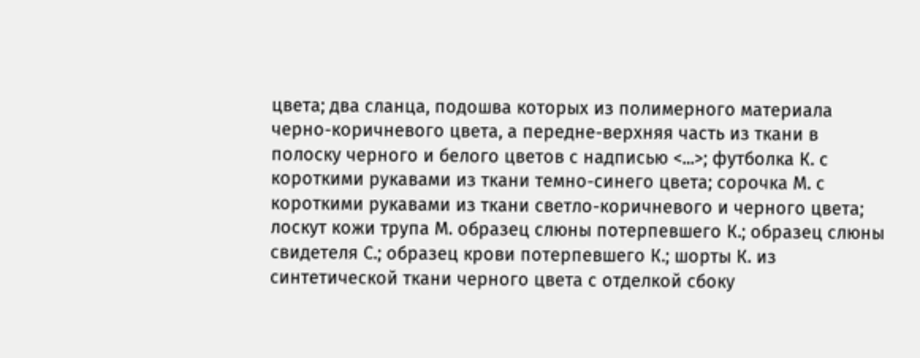цвета; два сланца, подошва которых из полимерного материала черно-коричневого цвета, а передне-верхняя часть из ткани в полоску черного и белого цветов с надписью <...>; футболка К. с короткими рукавами из ткани темно-синего цвета; сорочка М. с короткими рукавами из ткани светло-коричневого и черного цвета; лоскут кожи трупа М. образец слюны потерпевшего К.; образец слюны свидетеля С.; образец крови потерпевшего К.; шорты К. из синтетической ткани черного цвета с отделкой сбоку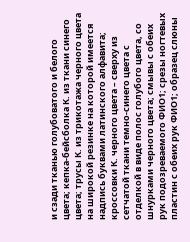и сзади тканью голубоватого и белого цвета; кепка-бейсболка К. из ткани синего цвета; трусы К. из трикотажа черного цвета на широкой резинке на которой имеется надпись буквами латинского алфавита; кроссовки К. черного цвета – сверху из сетчатой ткани темно-синего цвета с отделкой в виде полос голубого цвета, со шнурками черного цвета; смывы с обеих рук подозреваемого ФИО1; срезы ногтевых пластин с обеих рук ФИО1; образец слюны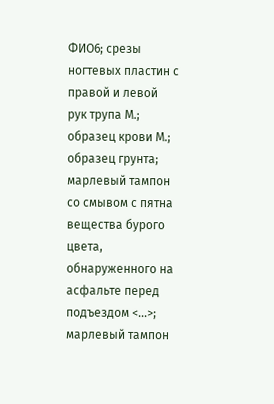ФИО6; срезы ногтевых пластин с правой и левой рук трупа М.; образец крови М.; образец грунта; марлевый тампон со смывом с пятна вещества бурого цвета, обнаруженного на асфальте перед подъездом <...>; марлевый тампон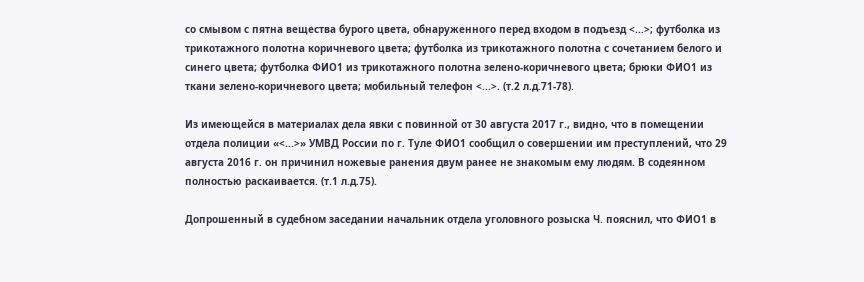со смывом с пятна вещества бурого цвета, обнаруженного перед входом в подъезд <...>; футболка из трикотажного полотна коричневого цвета; футболка из трикотажного полотна с сочетанием белого и синего цвета; футболка ФИО1 из трикотажного полотна зелено-коричневого цвета; брюки ФИО1 из ткани зелено-коричневого цвета; мобильный телефон <...>. (т.2 л.д.71-78).

Из имеющейся в материалах дела явки с повинной от 30 августа 2017 г., видно, что в помещении отдела полиции «<...>» УМВД России по г. Туле ФИО1 сообщил о совершении им преступлений, что 29 августа 2016 г. он причинил ножевые ранения двум ранее не знакомым ему людям. В содеянном полностью раскаивается. (т.1 л.д.75).

Допрошенный в судебном заседании начальник отдела уголовного розыска Ч. пояснил, что ФИО1 в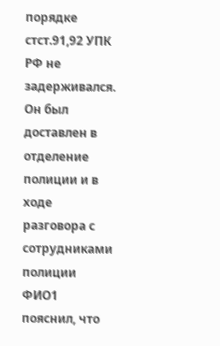порядке стст.91,92 УПК РФ не задерживался. Он был доставлен в отделение полиции и в ходе разговора с сотрудниками полиции ФИО1 пояснил, что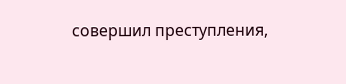совершил преступления,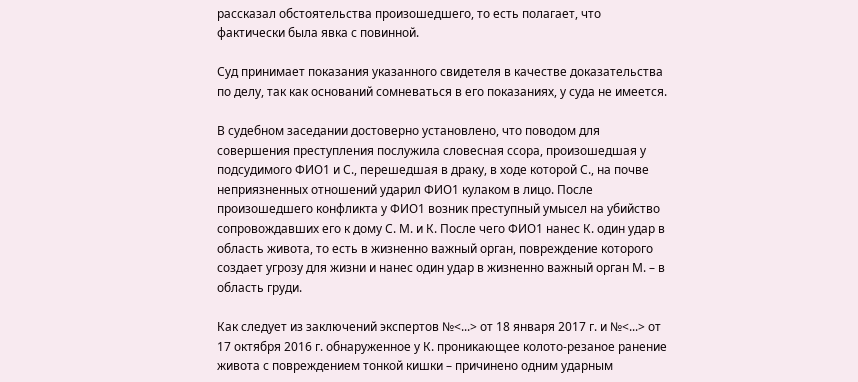рассказал обстоятельства произошедшего, то есть полагает, что фактически была явка с повинной.

Суд принимает показания указанного свидетеля в качестве доказательства по делу, так как оснований сомневаться в его показаниях, у суда не имеется.

В судебном заседании достоверно установлено, что поводом для совершения преступления послужила словесная ссора, произошедшая у подсудимого ФИО1 и С., перешедшая в драку, в ходе которой С., на почве неприязненных отношений ударил ФИО1 кулаком в лицо. После произошедшего конфликта у ФИО1 возник преступный умысел на убийство сопровождавших его к дому С. М. и К. После чего ФИО1 нанес К. один удар в область живота, то есть в жизненно важный орган, повреждение которого создает угрозу для жизни и нанес один удар в жизненно важный орган М. – в область груди.

Как следует из заключений экспертов №<...> от 18 января 2017 г. и №<...> от 17 октября 2016 г. обнаруженное у К. проникающее колото-резаное ранение живота с повреждением тонкой кишки – причинено одним ударным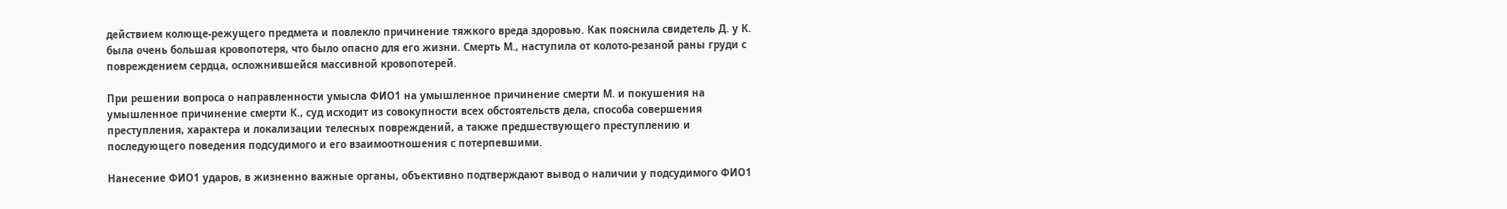действием колюще-режущего предмета и повлекло причинение тяжкого вреда здоровью. Как пояснила свидетель Д. у К. была очень большая кровопотеря, что было опасно для его жизни. Смерть М., наступила от колото-резаной раны груди с повреждением сердца, осложнившейся массивной кровопотерей.

При решении вопроса о направленности умысла ФИО1 на умышленное причинение смерти М. и покушения на умышленное причинение смерти К., суд исходит из совокупности всех обстоятельств дела, способа совершения преступления, характера и локализации телесных повреждений, а также предшествующего преступлению и последующего поведения подсудимого и его взаимоотношения с потерпевшими.

Нанесение ФИО1 ударов, в жизненно важные органы, объективно подтверждают вывод о наличии у подсудимого ФИО1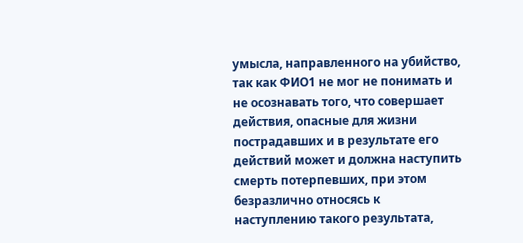умысла, направленного на убийство, так как ФИО1 не мог не понимать и не осознавать того, что совершает действия, опасные для жизни пострадавших и в результате его действий может и должна наступить смерть потерпевших, при этом безразлично относясь к наступлению такого результата,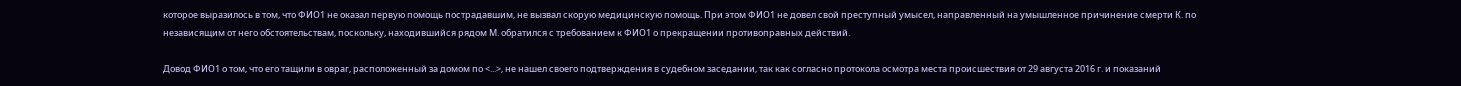которое выразилось в том, что ФИО1 не оказал первую помощь пострадавшим, не вызвал скорую медицинскую помощь. При этом ФИО1 не довел свой преступный умысел, направленный на умышленное причинение смерти К. по независящим от него обстоятельствам, поскольку, находившийся рядом М. обратился с требованием к ФИО1 о прекращении противоправных действий.

Довод ФИО1 о том, что его тащили в овраг, расположенный за домом по <...>, не нашел своего подтверждения в судебном заседании, так как согласно протокола осмотра места происшествия от 29 августа 2016 г. и показаний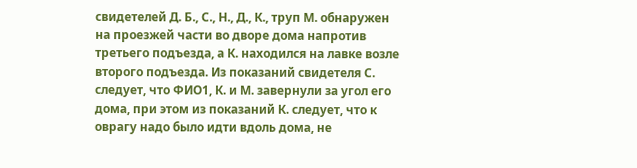свидетелей Д. Б., С., Н., Д., К., труп М. обнаружен на проезжей части во дворе дома напротив третьего подъезда, а К. находился на лавке возле второго подъезда. Из показаний свидетеля С. следует, что ФИО1, К. и М. завернули за угол его дома, при этом из показаний К. следует, что к оврагу надо было идти вдоль дома, не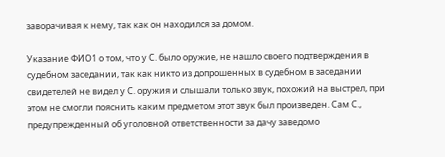заворачивая к нему, так как он находился за домом.

Указание ФИО1 о том, что у С. было оружие, не нашло своего подтверждения в судебном заседании, так как никто из допрошенных в судебном в заседании свидетелей не видел у С. оружия и слышали только звук, похожий на выстрел, при этом не смогли пояснить каким предметом этот звук был произведен. Сам С., предупрежденный об уголовной ответственности за дачу заведомо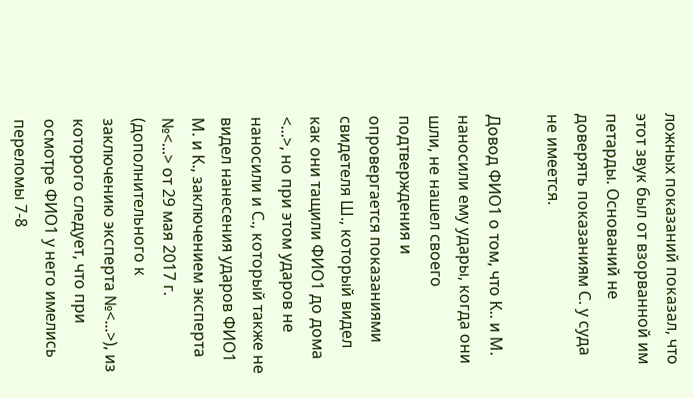ложных показаний показал, что этот звук был от взорванной им петарды. Оснований не доверять показаниям С. у суда не имеется.

Довод ФИО1 о том, что К.. и М. наносили ему удары, когда они шли, не нашел своего подтверждения и опровергается показаниями свидетеля Ш., который видел как они тащили ФИО1 до дома <...>, но при этом ударов не наносили и С., который также не видел нанесения ударов ФИО1 М. и К., заключением эксперта №<...> от 29 мая 2017 г. (дополнительного к заключению эксперта №<...>), из которого следует, что при осмотре ФИО1 у него имелись переломы 7-8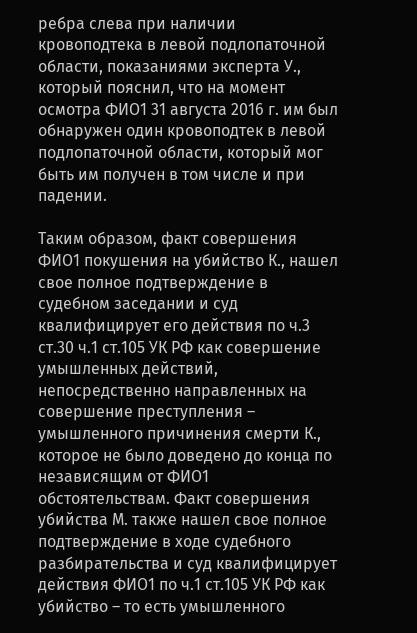ребра слева при наличии кровоподтека в левой подлопаточной области, показаниями эксперта У., который пояснил, что на момент осмотра ФИО1 31 августа 2016 г. им был обнаружен один кровоподтек в левой подлопаточной области, который мог быть им получен в том числе и при падении.

Таким образом, факт совершения ФИО1 покушения на убийство К., нашел свое полное подтверждение в судебном заседании и суд квалифицирует его действия по ч.3 ст.30 ч.1 ст.105 УК РФ как совершение умышленных действий, непосредственно направленных на совершение преступления – умышленного причинения смерти К., которое не было доведено до конца по независящим от ФИО1 обстоятельствам. Факт совершения убийства М. также нашел свое полное подтверждение в ходе судебного разбирательства и суд квалифицирует действия ФИО1 по ч.1 ст.105 УК РФ как убийство – то есть умышленного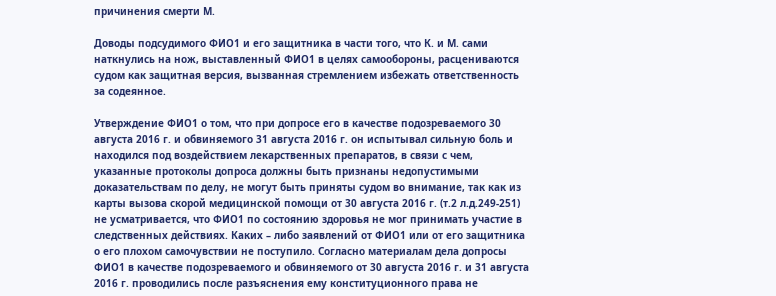причинения смерти М.

Доводы подсудимого ФИО1 и его защитника в части того, что К. и М. сами наткнулись на нож, выставленный ФИО1 в целях самообороны, расцениваются судом как защитная версия, вызванная стремлением избежать ответственность за содеянное.

Утверждение ФИО1 о том, что при допросе его в качестве подозреваемого 30 августа 2016 г. и обвиняемого 31 августа 2016 г. он испытывал сильную боль и находился под воздействием лекарственных препаратов, в связи с чем, указанные протоколы допроса должны быть признаны недопустимыми доказательствам по делу, не могут быть приняты судом во внимание, так как из карты вызова скорой медицинской помощи от 30 августа 2016 г. (т.2 л.д.249-251) не усматривается, что ФИО1 по состоянию здоровья не мог принимать участие в следственных действиях. Каких – либо заявлений от ФИО1 или от его защитника о его плохом самочувствии не поступило. Согласно материалам дела допросы ФИО1 в качестве подозреваемого и обвиняемого от 30 августа 2016 г. и 31 августа 2016 г. проводились после разъяснения ему конституционного права не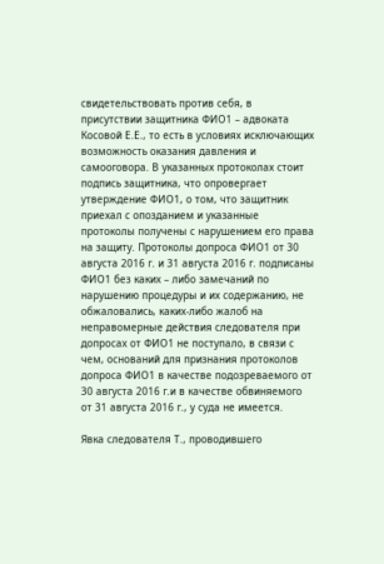свидетельствовать против себя, в присутствии защитника ФИО1 – адвоката Косовой Е.Е., то есть в условиях исключающих возможность оказания давления и самооговора. В указанных протоколах стоит подпись защитника, что опровергает утверждение ФИО1, о том, что защитник приехал с опозданием и указанные протоколы получены с нарушением его права на защиту. Протоколы допроса ФИО1 от 30 августа 2016 г. и 31 августа 2016 г. подписаны ФИО1 без каких – либо замечаний по нарушению процедуры и их содержанию, не обжаловались, каких-либо жалоб на неправомерные действия следователя при допросах от ФИО1 не поступало, в связи с чем, оснований для признания протоколов допроса ФИО1 в качестве подозреваемого от 30 августа 2016 г.и в качестве обвиняемого от 31 августа 2016 г., у суда не имеется.

Явка следователя Т., проводившего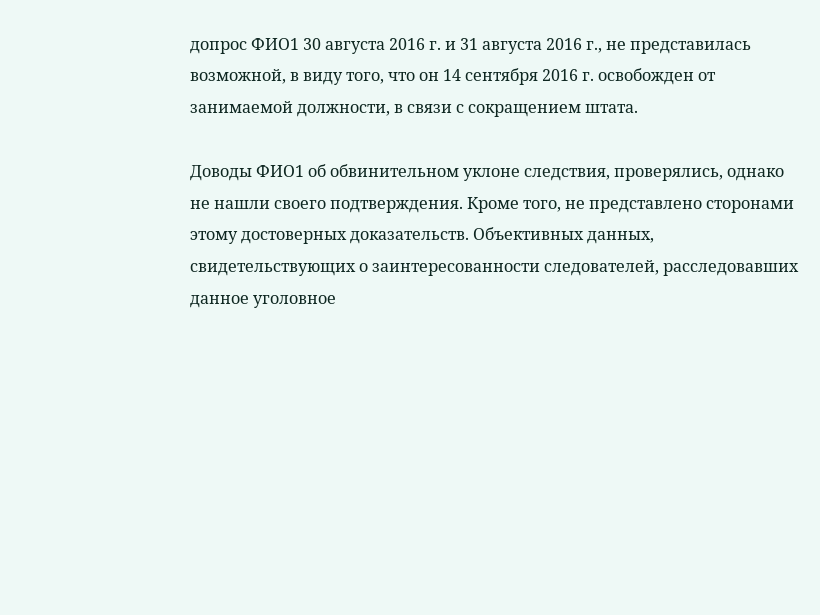допрос ФИО1 30 августа 2016 г. и 31 августа 2016 г., не представилась возможной, в виду того, что он 14 сентября 2016 г. освобожден от занимаемой должности, в связи с сокращением штата.

Доводы ФИО1 об обвинительном уклоне следствия, проверялись, однако не нашли своего подтверждения. Кроме того, не представлено сторонами этому достоверных доказательств. Объективных данных, свидетельствующих о заинтересованности следователей, расследовавших данное уголовное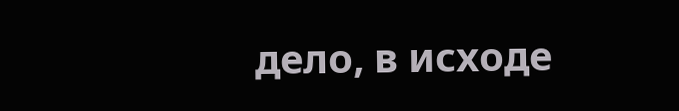дело, в исходе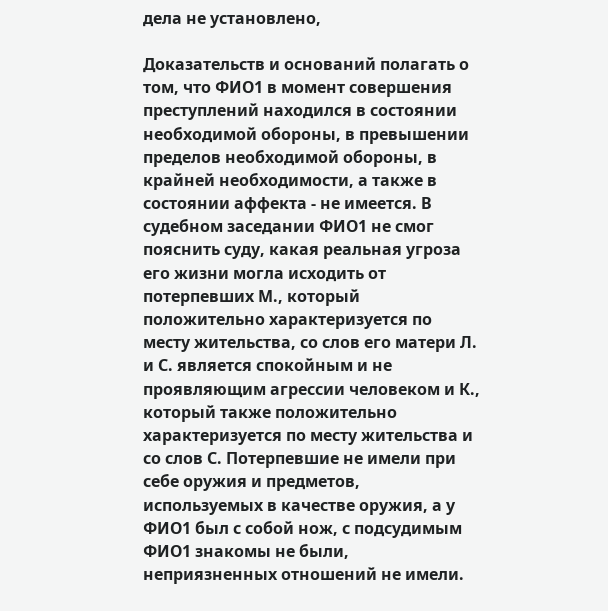дела не установлено,

Доказательств и оснований полагать о том, что ФИО1 в момент совершения преступлений находился в состоянии необходимой обороны, в превышении пределов необходимой обороны, в крайней необходимости, а также в состоянии аффекта - не имеется. В судебном заседании ФИО1 не смог пояснить суду, какая реальная угроза его жизни могла исходить от потерпевших М., который положительно характеризуется по месту жительства, со слов его матери Л. и С. является спокойным и не проявляющим агрессии человеком и К., который также положительно характеризуется по месту жительства и со слов С. Потерпевшие не имели при себе оружия и предметов, используемых в качестве оружия, а у ФИО1 был с собой нож, с подсудимым ФИО1 знакомы не были, неприязненных отношений не имели.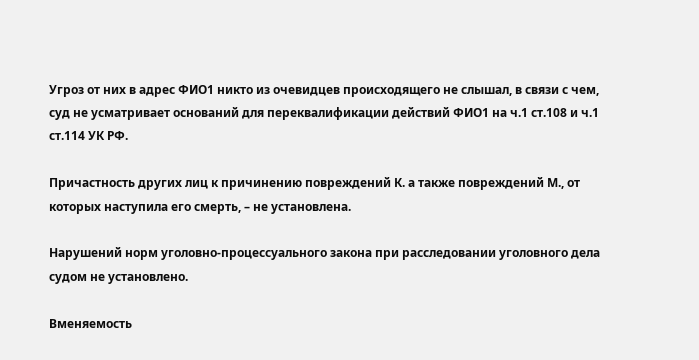Угроз от них в адрес ФИО1 никто из очевидцев происходящего не слышал, в связи с чем, суд не усматривает оснований для переквалификации действий ФИО1 на ч.1 ст.108 и ч.1 ст.114 УК РФ.

Причастность других лиц к причинению повреждений К. а также повреждений М., от которых наступила его смерть, – не установлена.

Нарушений норм уголовно-процессуального закона при расследовании уголовного дела судом не установлено.

Вменяемость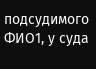подсудимого ФИО1, у суда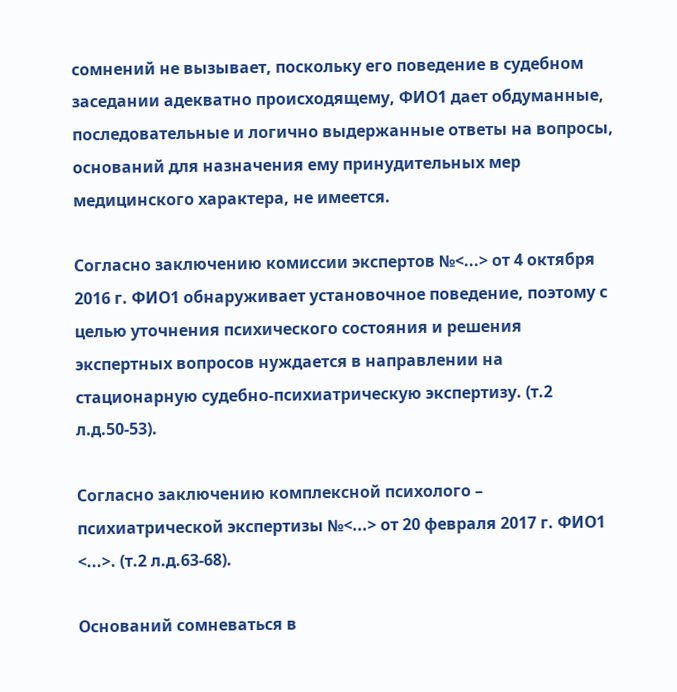сомнений не вызывает, поскольку его поведение в судебном заседании адекватно происходящему, ФИО1 дает обдуманные, последовательные и логично выдержанные ответы на вопросы, оснований для назначения ему принудительных мер медицинского характера, не имеется.

Согласно заключению комиссии экспертов №<...> от 4 октября 2016 г. ФИО1 обнаруживает установочное поведение, поэтому с целью уточнения психического состояния и решения экспертных вопросов нуждается в направлении на стационарную судебно-психиатрическую экспертизу. (т.2 л.д.50-53).

Согласно заключению комплексной психолого – психиатрической экспертизы №<...> от 20 февраля 2017 г. ФИО1 <...>. (т.2 л.д.63-68).

Оснований сомневаться в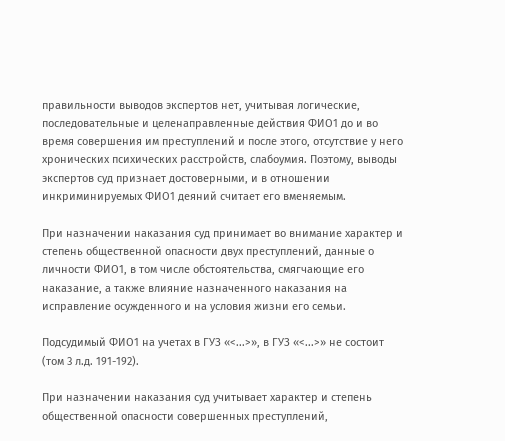правильности выводов экспертов нет, учитывая логические, последовательные и целенаправленные действия ФИО1 до и во время совершения им преступлений и после этого, отсутствие у него хронических психических расстройств, слабоумия. Поэтому, выводы экспертов суд признает достоверными, и в отношении инкриминируемых ФИО1 деяний считает его вменяемым.

При назначении наказания суд принимает во внимание характер и степень общественной опасности двух преступлений, данные о личности ФИО1, в том числе обстоятельства, смягчающие его наказание, а также влияние назначенного наказания на исправление осужденного и на условия жизни его семьи.

Подсудимый ФИО1 на учетах в ГУЗ «<...>», в ГУЗ «<...>» не состоит (том 3 л.д. 191-192).

При назначении наказания суд учитывает характер и степень общественной опасности совершенных преступлений,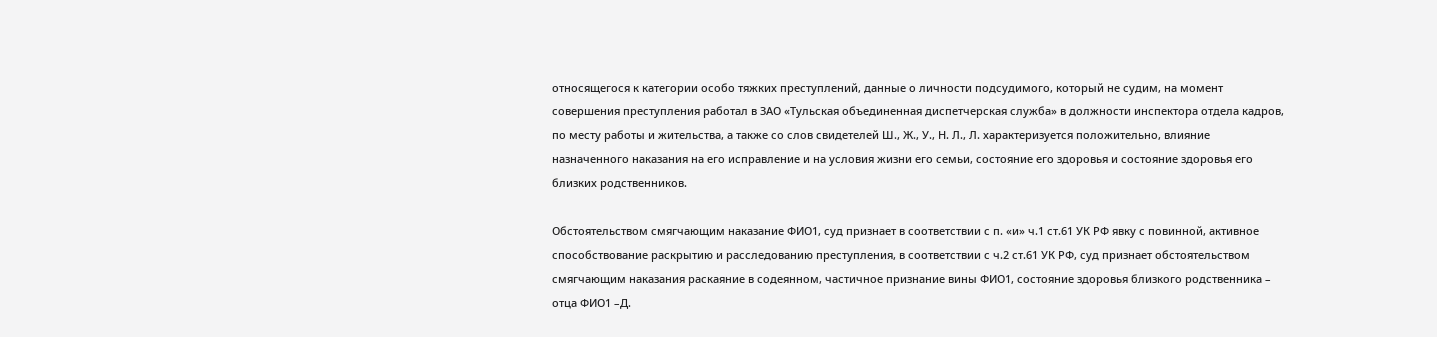относящегося к категории особо тяжких преступлений, данные о личности подсудимого, который не судим, на момент совершения преступления работал в ЗАО «Тульская объединенная диспетчерская служба» в должности инспектора отдела кадров, по месту работы и жительства, а также со слов свидетелей Ш., Ж., У., Н. Л., Л. характеризуется положительно, влияние назначенного наказания на его исправление и на условия жизни его семьи, состояние его здоровья и состояние здоровья его близких родственников.

Обстоятельством смягчающим наказание ФИО1, суд признает в соответствии с п. «и» ч.1 ст.61 УК РФ явку с повинной, активное способствование раскрытию и расследованию преступления, в соответствии с ч.2 ст.61 УК РФ, суд признает обстоятельством смягчающим наказания раскаяние в содеянном, частичное признание вины ФИО1, состояние здоровья близкого родственника – отца ФИО1 –Д.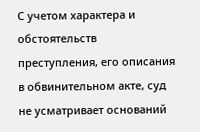С учетом характера и обстоятельств преступления, его описания в обвинительном акте, суд не усматривает оснований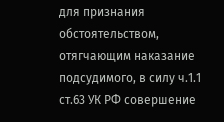для признания обстоятельством, отягчающим наказание подсудимого, в силу ч.1.1 ст.63 УК РФ совершение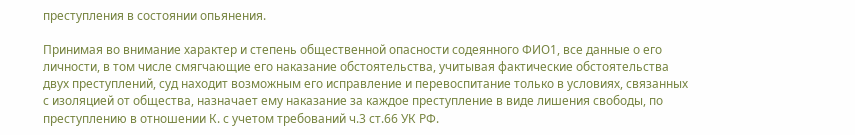преступления в состоянии опьянения.

Принимая во внимание характер и степень общественной опасности содеянного ФИО1, все данные о его личности, в том числе смягчающие его наказание обстоятельства, учитывая фактические обстоятельства двух преступлений, суд находит возможным его исправление и перевоспитание только в условиях, связанных с изоляцией от общества, назначает ему наказание за каждое преступление в виде лишения свободы, по преступлению в отношении К. с учетом требований ч.3 ст.66 УК РФ.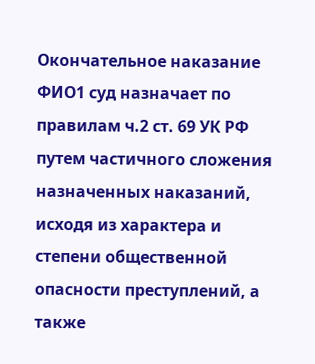Окончательное наказание ФИО1 суд назначает по правилам ч.2 ст. 69 УК РФ путем частичного сложения назначенных наказаний, исходя из характера и степени общественной опасности преступлений, а также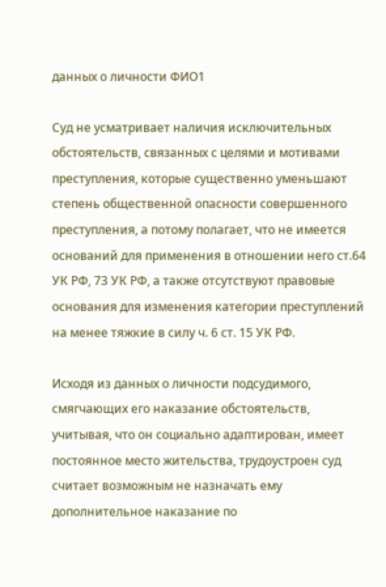данных о личности ФИО1

Суд не усматривает наличия исключительных обстоятельств, связанных с целями и мотивами преступления, которые существенно уменьшают степень общественной опасности совершенного преступления, а потому полагает, что не имеется оснований для применения в отношении него ст.64 УК РФ, 73 УК РФ, а также отсутствуют правовые основания для изменения категории преступлений на менее тяжкие в силу ч. 6 ст. 15 УК РФ.

Исходя из данных о личности подсудимого, смягчающих его наказание обстоятельств, учитывая, что он социально адаптирован, имеет постоянное место жительства, трудоустроен суд считает возможным не назначать ему дополнительное наказание по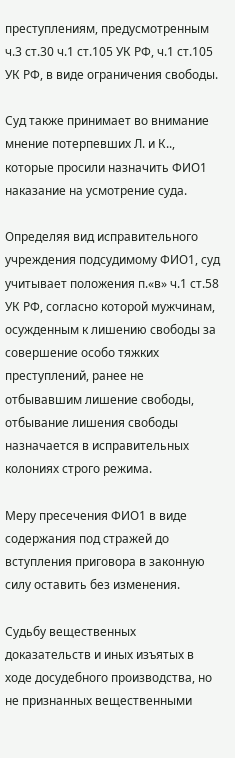преступлениям, предусмотренным ч.3 ст.30 ч.1 ст.105 УК РФ, ч.1 ст.105 УК РФ, в виде ограничения свободы.

Суд также принимает во внимание мнение потерпевших Л. и К.., которые просили назначить ФИО1 наказание на усмотрение суда.

Определяя вид исправительного учреждения подсудимому ФИО1, суд учитывает положения п.«в» ч.1 ст.58 УК РФ, согласно которой мужчинам, осужденным к лишению свободы за совершение особо тяжких преступлений, ранее не отбывавшим лишение свободы, отбывание лишения свободы назначается в исправительных колониях строго режима.

Меру пресечения ФИО1 в виде содержания под стражей до вступления приговора в законную силу оставить без изменения.

Судьбу вещественных доказательств и иных изъятых в ходе досудебного производства, но не признанных вещественными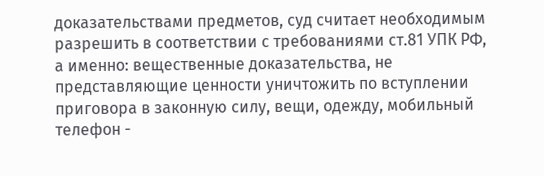доказательствами предметов, суд считает необходимым разрешить в соответствии с требованиями ст.81 УПК РФ, а именно: вещественные доказательства, не представляющие ценности уничтожить по вступлении приговора в законную силу, вещи, одежду, мобильный телефон -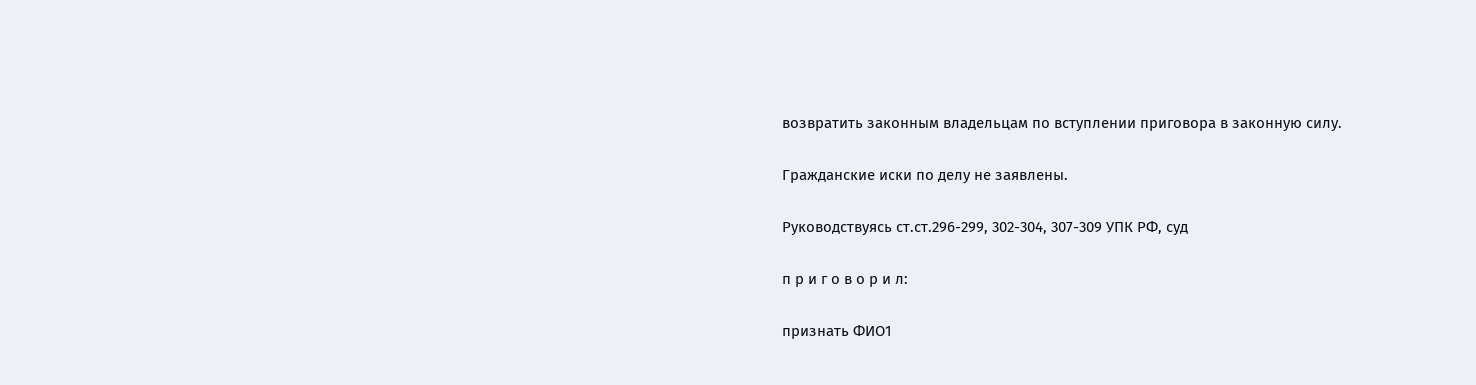возвратить законным владельцам по вступлении приговора в законную силу.

Гражданские иски по делу не заявлены.

Руководствуясь ст.ст.296-299, 302-304, 307-309 УПК РФ, суд

п р и г о в о р и л:

признать ФИО1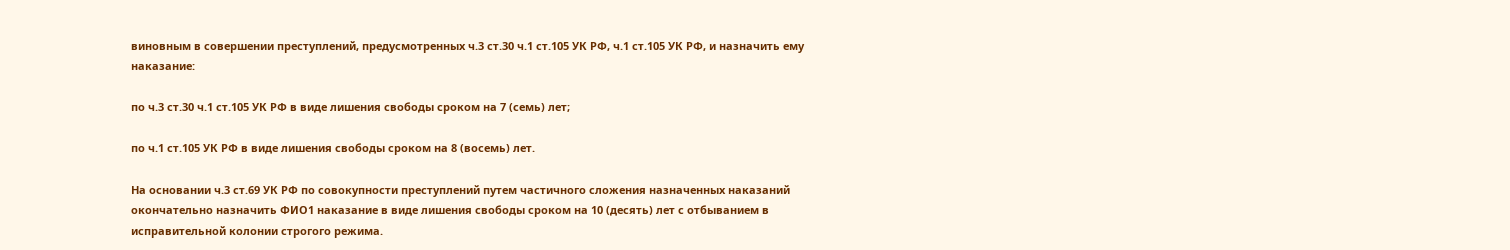виновным в совершении преступлений, предусмотренных ч.3 ст.30 ч.1 ст.105 УК РФ, ч.1 ст.105 УК РФ, и назначить ему наказание:

по ч.3 ст.30 ч.1 ст.105 УК РФ в виде лишения свободы сроком на 7 (семь) лет;

по ч.1 ст.105 УК РФ в виде лишения свободы сроком на 8 (восемь) лет.

На основании ч.3 ст.69 УК РФ по совокупности преступлений путем частичного сложения назначенных наказаний окончательно назначить ФИО1 наказание в виде лишения свободы сроком на 10 (десять) лет с отбыванием в исправительной колонии строгого режима.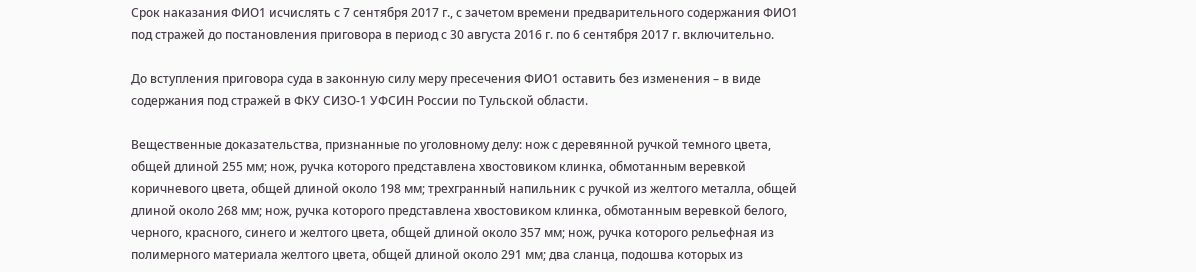Срок наказания ФИО1 исчислять с 7 сентября 2017 г., с зачетом времени предварительного содержания ФИО1 под стражей до постановления приговора в период с 30 августа 2016 г. по 6 сентября 2017 г. включительно.

До вступления приговора суда в законную силу меру пресечения ФИО1 оставить без изменения – в виде содержания под стражей в ФКУ СИЗО-1 УФСИН России по Тульской области.

Вещественные доказательства, признанные по уголовному делу: нож с деревянной ручкой темного цвета, общей длиной 255 мм; нож, ручка которого представлена хвостовиком клинка, обмотанным веревкой коричневого цвета, общей длиной около 198 мм; трехгранный напильник с ручкой из желтого металла, общей длиной около 268 мм; нож, ручка которого представлена хвостовиком клинка, обмотанным веревкой белого, черного, красного, синего и желтого цвета, общей длиной около 357 мм; нож, ручка которого рельефная из полимерного материала желтого цвета, общей длиной около 291 мм; два сланца, подошва которых из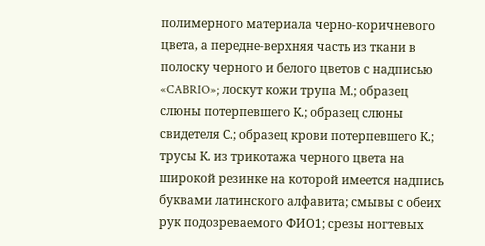полимерного материала черно-коричневого цвета, а передне-верхняя часть из ткани в полоску черного и белого цветов с надписью «CABRIO»; лоскут кожи трупа М.; образец слюны потерпевшего К.; образец слюны свидетеля С.; образец крови потерпевшего К.; трусы К. из трикотажа черного цвета на широкой резинке на которой имеется надпись буквами латинского алфавита; смывы с обеих рук подозреваемого ФИО1; срезы ногтевых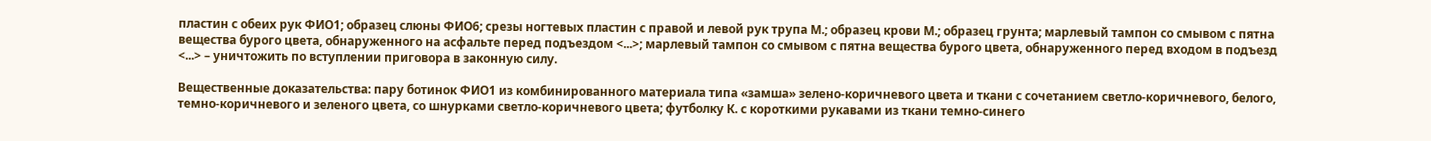пластин с обеих рук ФИО1; образец слюны ФИО6; срезы ногтевых пластин с правой и левой рук трупа М.; образец крови М.; образец грунта; марлевый тампон со смывом с пятна вещества бурого цвета, обнаруженного на асфальте перед подъездом <...>; марлевый тампон со смывом с пятна вещества бурого цвета, обнаруженного перед входом в подъезд <...> – уничтожить по вступлении приговора в законную силу.

Вещественные доказательства: пару ботинок ФИО1 из комбинированного материала типа «замша» зелено-коричневого цвета и ткани с сочетанием светло-коричневого, белого, темно-коричневого и зеленого цвета, со шнурками светло-коричневого цвета; футболку К. с короткими рукавами из ткани темно-синего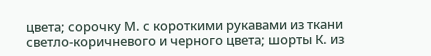цвета; сорочку М. с короткими рукавами из ткани светло-коричневого и черного цвета; шорты К. из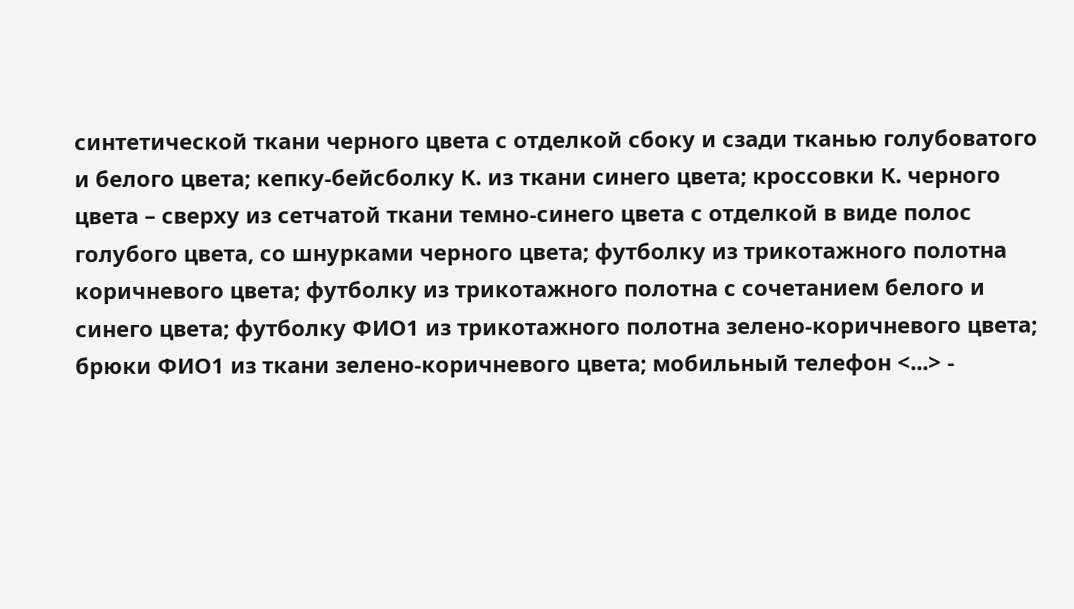синтетической ткани черного цвета с отделкой сбоку и сзади тканью голубоватого и белого цвета; кепку-бейсболку К. из ткани синего цвета; кроссовки К. черного цвета – сверху из сетчатой ткани темно-синего цвета с отделкой в виде полос голубого цвета, со шнурками черного цвета; футболку из трикотажного полотна коричневого цвета; футболку из трикотажного полотна с сочетанием белого и синего цвета; футболку ФИО1 из трикотажного полотна зелено-коричневого цвета; брюки ФИО1 из ткани зелено-коричневого цвета; мобильный телефон <...> -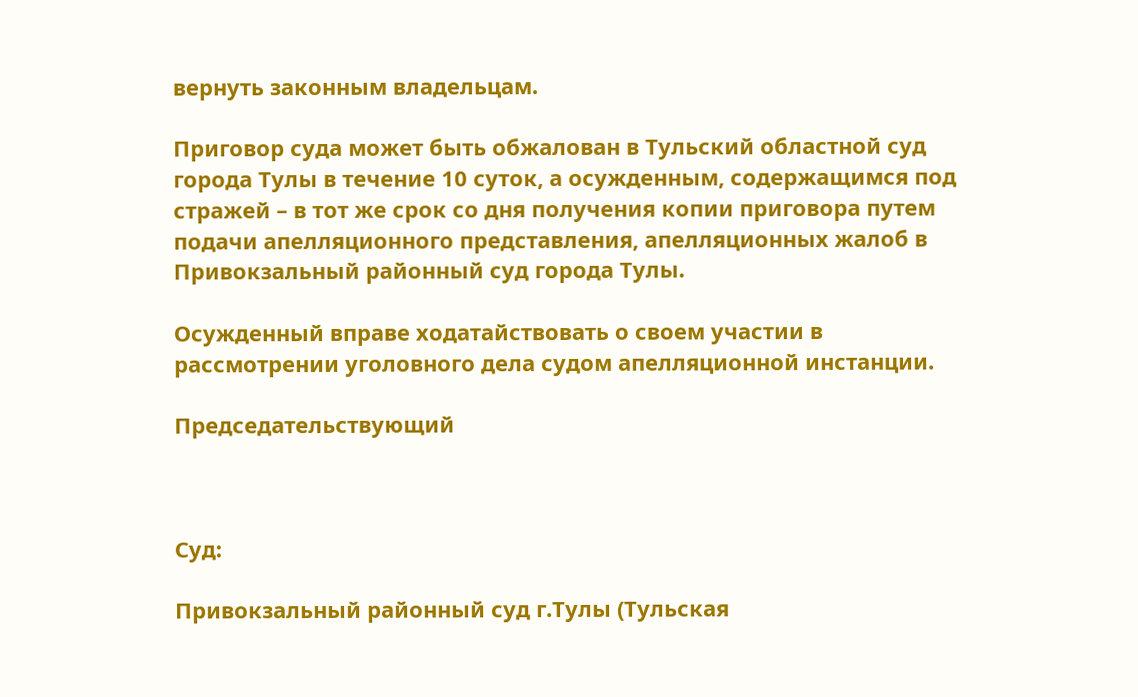вернуть законным владельцам.

Приговор суда может быть обжалован в Тульский областной суд города Тулы в течение 10 суток, а осужденным, содержащимся под стражей – в тот же срок со дня получения копии приговора путем подачи апелляционного представления, апелляционных жалоб в Привокзальный районный суд города Тулы.

Осужденный вправе ходатайствовать о своем участии в рассмотрении уголовного дела судом апелляционной инстанции.

Председательствующий



Суд:

Привокзальный районный суд г.Тулы (Тульская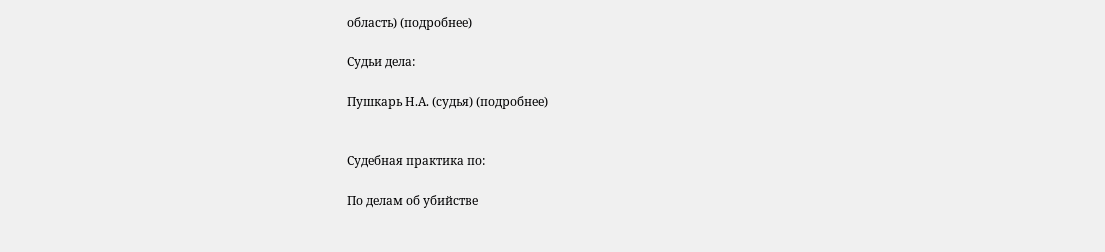область) (подробнее)

Судьи дела:

Пушкарь Н.А. (судья) (подробнее)


Судебная практика по:

По делам об убийстве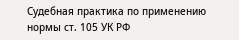Судебная практика по применению нормы ст. 105 УК РФ